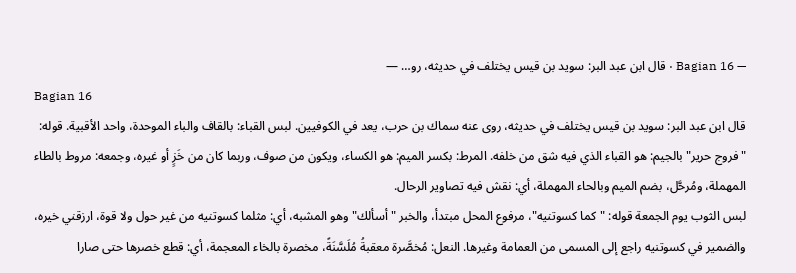— Bagian 16 · قال ابن عبد البر: سويد بن قيس يختلف في حديثه، رو… —
Bagian 16
قال ابن عبد البر: سويد بن قيس يختلف في حديثه، روى عنه سماك بن حرب، يعد في الكوفيين. لبس القباء: بالقاف والباء الموحدة، واحد الأقبية. قوله: "فروج حرير" بالجيم: هو القباء الذي فيه شق من خلفه. المرط: بكسر الميم: هو الكساء، ويكون من صوف، وربما كان من خَزٍ أو غيره، وجمعه: مروط بالطاء المهملة، ومُرحَّل، بضم الميم وبالحاء المهملة، أي: نقش فيه تصاوير الرحال.
لبس الثوب يوم الجمعة قوله: "كما كسوتنيه"، مرفوع المحل مبتدأ، والخبر "أسألك" وهو المشبه، أي: مثلما كسوتنيه من غير حول ولا قوة، ارزقني خيره، والضمير في كسوتنيه راجع إلى المسمى من العمامة وغيرها. النعل: مُخصَّرة معقبةُ مُلَسَّنَةً، مخصرة بالخاء المعجمة، أي: قطع خصرها حتى صارا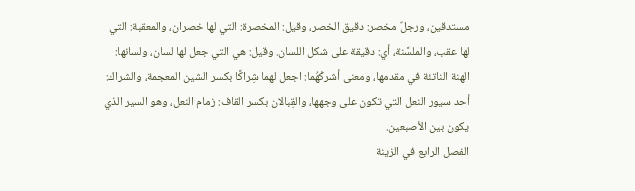مستدقين، ورجلٌ مخصر: دقيق الخصر، وقيل: المخصرة: التي لها خصران، والمعقبة: التي لها عقب، والملسَّنة، أي: دقيقة على شكل اللسان. وقيل: هي التي جعل لها لسان، ولسانها: الهنة الناتئة في مقدمها، ومعنى أشركْهُما: اجعل لهما شِراكًا بكسر الشين المعجمة، والشراك: أحد سيور النعل التي تكون على وجهها، والقِبالان بكسر القاف: زمام النعل، وهو السير الذي يكون بين الأصبعين.
الفصل الرابع في الزينة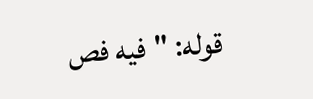قوله: "فيه فص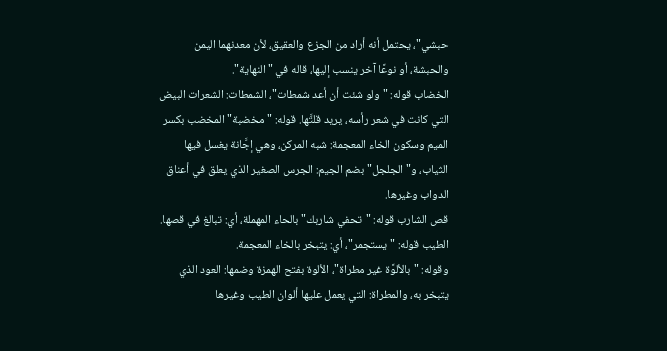حبشي"، يحتمل أنه أراد من الجزع والعقيق، لأن معدنهما اليمن والحبشة، أو نوعًا آخر ينسب إليها، قاله في "النهاية".
الخضاب قوله: "ولو شئت أن أعد شمطات"، الشمطات: الشعرات البيض التي كانت في شعر رأسه، يريد قلتَّها. قوله: "مخضبة" المخضب بكسر الميم وسكون الخاء المعجمة: شبه المركن، وهي إجَّانة يغسل فيها الثياب، و"الجلجل" بضم الجيم: الجرس الصغير الذي يعلق في أعناق الدواب وغيرها.
قص الشارب قوله: "تحفي شاربك" بالحاء المهملة، أي: تبالغ في قصها.
الطيب قوله: "يستجمر"، أي: يتبخر بالخاء المعجمة.
وقوله: "بالألوَّة غير مطراة"، الألوة بفتح الهمزة وضمها: العود الذي يتبخر به، والمطراة: التي يعمل عليها ألوان الطيب وغيرها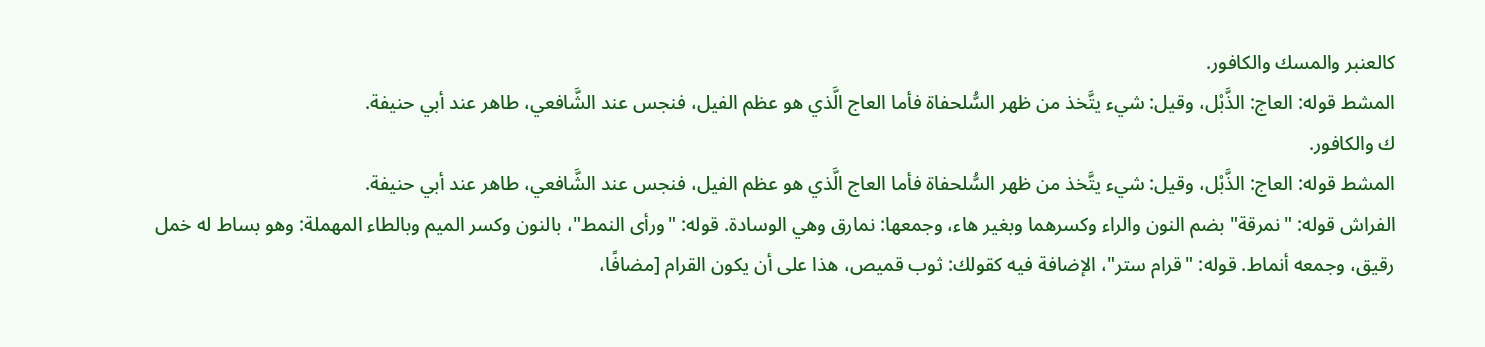كالعنبر والمسك والكافور.
المشط قوله: العاج: الذَّبْل، وقيل: شيء يتَّخذ من ظهر السُّلحفاة فأما العاج الَّذي هو عظم الفيل، فنجس عند الشَّافعي، طاهر عند أبي حنيفة.
ك والكافور.
المشط قوله: العاج: الذَّبْل، وقيل: شيء يتَّخذ من ظهر السُّلحفاة فأما العاج الَّذي هو عظم الفيل، فنجس عند الشَّافعي، طاهر عند أبي حنيفة.
الفراش قوله: "نمرقة" بضم النون والراء وكسرهما وبغير هاء، وجمعها: نمارق وهي الوسادة. قوله: "ورأى النمط"، بالنون وكسر الميم وبالطاء المهملة: وهو بساط له خمل رقيق، وجمعه أنماط. قوله: "قرام ستر"، الإضافة فيه كقولك: ثوب قميص، هذا على أن يكون القرام [مضافًا،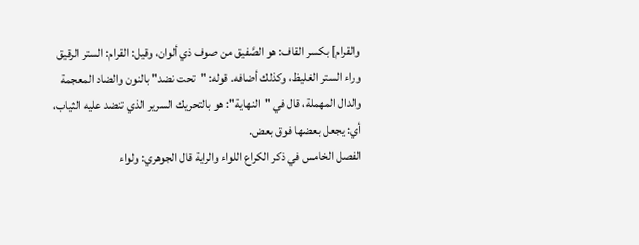والقرام] بكسر القاف: هو الصَّفيق من صوف ذي ألوان، وقيل: القرام: الستر الرقيق وراء الستر الغليظ، وكذلك أضافه. قوله: "تحت نضد" بالنون والضاد المعجمة والدال المهملة، قال في "النهاية": هو بالتحريك السرير الذي تنضد عليه الثياب، أي: يجعل بعضها فوق بعض.
الفصل الخامس في ذكر الكراع اللواء والراية قال الجوهري: ولواء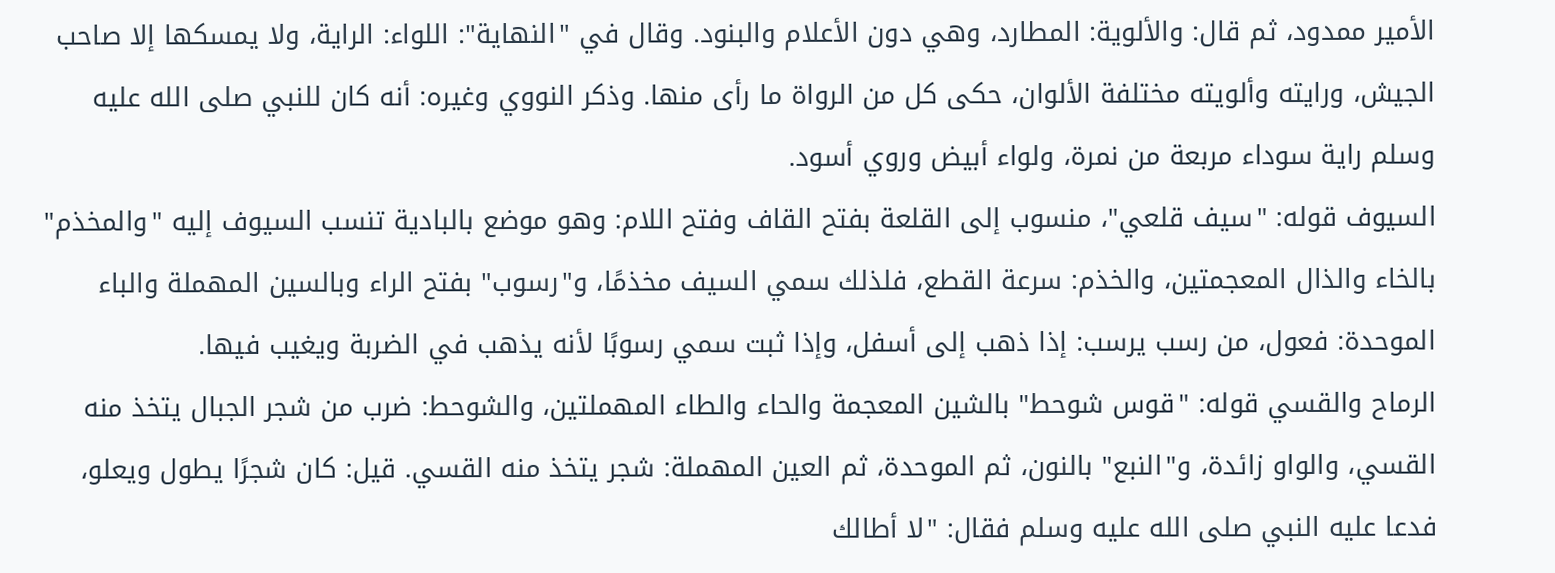الأمير ممدود، ثم قال: والألوية: المطارد، وهي دون الأعلام والبنود. وقال في "النهاية": اللواء: الراية، ولا يمسكها إلا صاحب الجيش، ورايته وألويته مختلفة الألوان، حكى كل من الرواة ما رأى منها. وذكر النووي وغيره: أنه كان للنبي صلى الله عليه وسلم راية سوداء مربعة من نمرة، ولواء أبيض وروي أسود.
السيوف قوله: "سيف قلعي"، منسوب إلى القلعة بفتح القاف وفتح اللام: وهو موضع بالبادية تنسب السيوف إليه "والمخذم" بالخاء والذال المعجمتين، والخذم: سرعة القطع، فلذلك سمي السيف مخذمًا، و"رسوب" بفتح الراء وبالسين المهملة والباء الموحدة: فعول، من رسب يرسب: إذا ذهب إلى أسفل، وإذا ثبت سمي رسوبًا لأنه يذهب في الضربة ويغيب فيها.
الرماح والقسي قوله: "قوس شوحط" بالشين المعجمة والحاء والطاء المهملتين، والشوحط: ضرب من شجر الجبال يتخذ منه القسي، والواو زائدة، و"النبع" بالنون، ثم الموحدة، ثم العين المهملة: شجر يتخذ منه القسي. قيل: كان شجرًا يطول ويعلو، فدعا عليه النبي صلى الله عليه وسلم فقال: "لا أطالك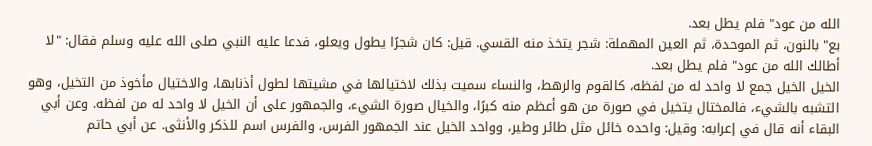الله من عود" فلم يطل بعد.
بع" بالنون، ثم الموحدة، ثم العين المهملة: شجر يتخذ منه القسي. قيل: كان شجرًا يطول ويعلو، فدعا عليه النبي صلى الله عليه وسلم فقال: "لا أطالك الله من عود" فلم يطل بعد.
الخيل الخيل جمع لا واحد له من لفظه، كالقوم والرهط، والنساء سميت بذلك لاختيالها في مشيتها لطول أذنابها، والاختيال مأخوذ من التخيل، وهو التشبه بالشيء، فالمختال يتخيل في صورة من هو أعظم منه كبرًا، والخيال صورة الشيء، والجمهور على أن الخيل لا واحد له من لفظه. وعن أبي البقاء أنه قال في إعرابه: وقيل: واحده خائل مثل طائر وطير، وواحد الخيل عند الجمهور الفرس، والفرس اسم للذكر والأنثى. عن أبي حاتم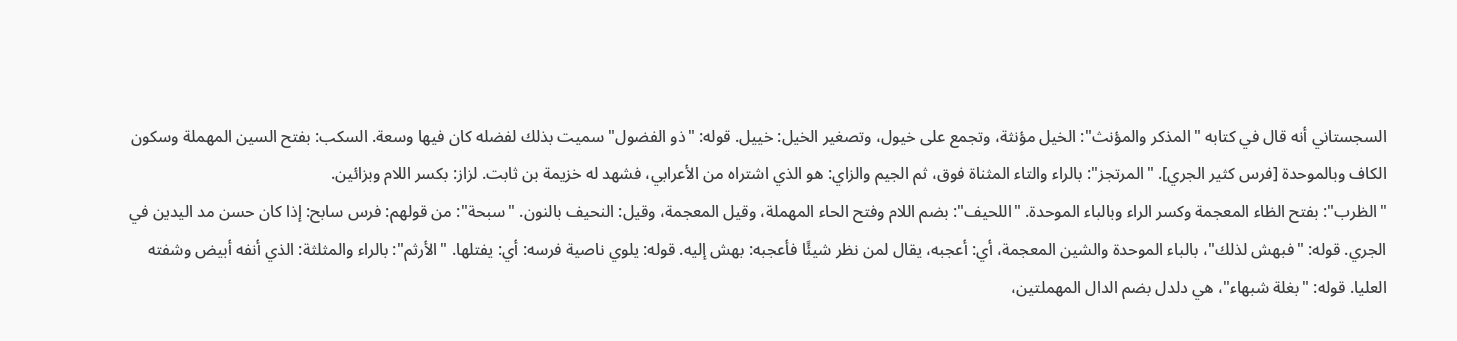السجستاني أنه قال في كتابه "المذكر والمؤنث": الخيل مؤنثة، وتجمع على خيول، وتصغير الخيل: خييل. قوله: "ذو الفضول" سميت بذلك لفضله كان فيها وسعة. السكب: بفتح السين المهملة وسكون الكاف وبالموحدة [فرس كثير الجري]. "المرتجز": بالراء والتاء المثناة فوق، ثم الجيم والزاي: هو الذي اشتراه من الأعرابي، فشهد له خزيمة بن ثابت. لزاز: بكسر اللام وبزائين.
"الظرب": بفتح الظاء المعجمة وكسر الراء وبالباء الموحدة. "اللحيف": بضم اللام وفتح الحاء المهملة، وقيل المعجمة، وقيل: النحيف بالنون. "سبحة": من قولهم: فرس سابح: إذا كان حسن مد اليدين في الجري. قوله: "فبهش لذلك"، بالباء الموحدة والشين المعجمة، أي: أعجبه، يقال لمن نظر شيئًا فأعجبه: بهش إليه. قوله: يلوي ناصية فرسه: أي: يفتلها. "الأرثم": بالراء والمثلثة: الذي أنفه أبيض وشفته العليا. قوله: "بغلة شبهاء"، هي دلدل بضم الدال المهملتين،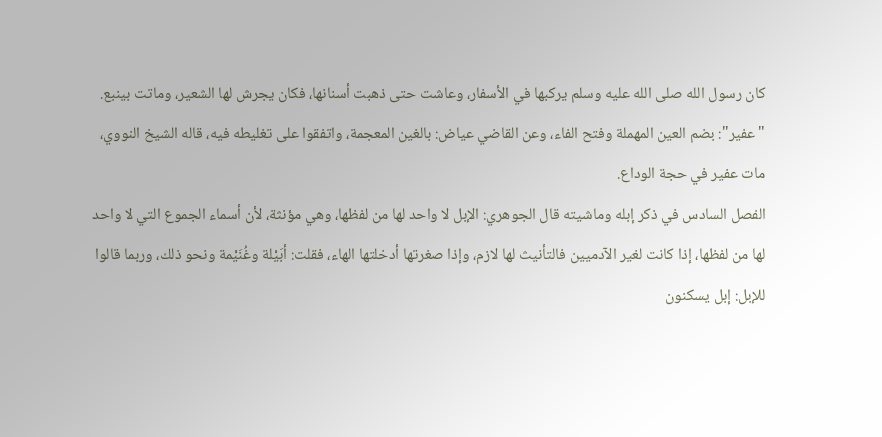كان رسول الله صلى الله عليه وسلم يركبها في الأسفار، وعاشت حتى ذهبت أسنانها، فكان يجرش لها الشعير، وماتت بينبع. "عفير": بضم العين المهملة وفتح الفاء، وعن القاضي عياض: بالغين المعجمة، واتفقوا على تغليطه فيه، قاله الشيخ النووي، مات عفير في حجة الوداع.
الفصل السادس في ذكر إبله وماشيته قال الجوهري: الإبل لا واحد لها من لفظها، وهي مؤنثة، لأن أسماء الجموع التي لا واحد لها من لفظها، إذا كانت لغير الآدميين فالتأنيث لها لازم، وإذا صغرتها أدخلتها الهاء، فقلت: أبَيْلة وغُنَيْمة ونحو ذلك، وربما قالوا للإبل: إبل يسكنون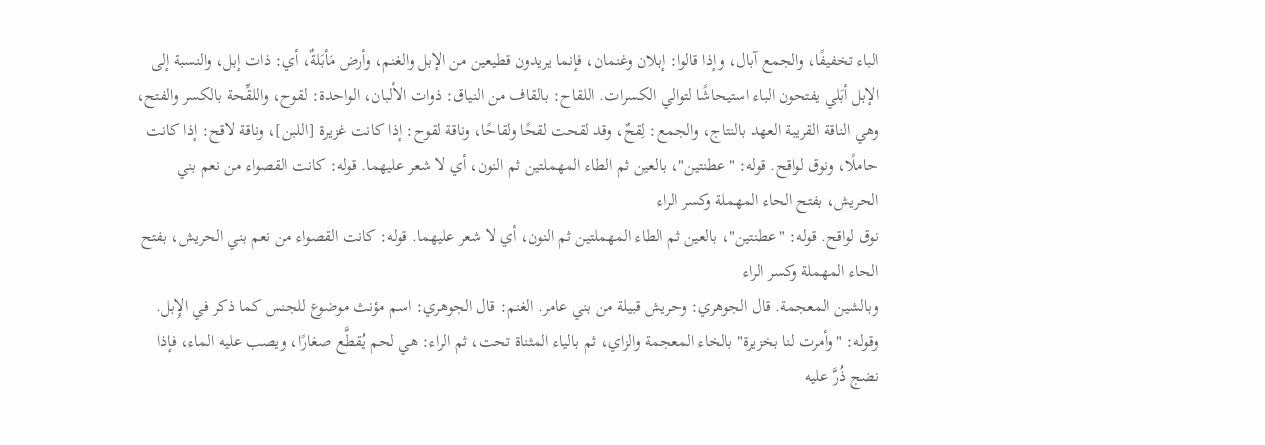الباء تخفيفًا، والجمع آبال، وإذا قالوا: إبلان وغنمان، فإنما يريدون قطيعين من الإبل والغنم، وأرض مَأبَلةٌ، أي: ذات إبل، والنسبة إلى الإبل أبَلي يفتحون الباء استيحاشًا لتوالي الكسرات. اللقاح: بالقاف من النياق: ذوات الألبان، الواحدة: لقوح، واللقِّحة بالكسر والفتح، وهي الناقة القريبة العهد بالنتاج، والجمع: لِقحٌ، وقد لقحت لقحًا ولقاحًا، وناقة لقوح: إذا كانت غزيرة [اللبن]، وناقة لاقح: إذا كانت حاملًا، ونوق لواقح. قوله: "عطنتين"، بالعين ثم الطاء المهملتين ثم النون، أي لا شعر عليهما. قوله: كانت القصواء من نعم بني الحريش، بفتح الحاء المهملة وكسر الراء
نوق لواقح. قوله: "عطنتين"، بالعين ثم الطاء المهملتين ثم النون، أي لا شعر عليهما. قوله: كانت القصواء من نعم بني الحريش، بفتح الحاء المهملة وكسر الراء
وبالشين المعجمة. قال الجوهري: وحريش قبيلة من بني عامر. الغنم: قال الجوهري: اسم مؤنث موضوع للجنس كما ذكر في الإِبل. وقوله: "وأمرت لنا بخزيرة" بالخاء المعجمة والزاي، ثم بالياء المثناة تحت، ثم الراء: هي لحم يُقطَّع صغارًا، ويصب عليه الماء، فإذا نضج ذُرَّ عليه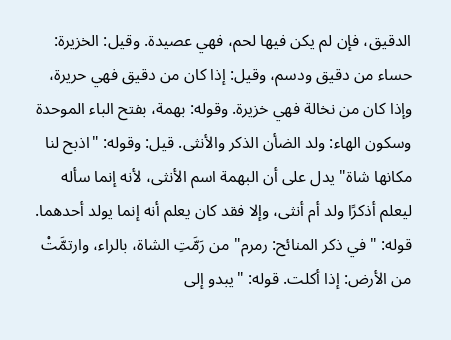الدقيق، فإن لم يكن فيها لحم، فهي عصيدة. وقيل: الخزيرة: حساء من دقيق ودسم، وقيل: إذا كان من دقيق فهي حريرة، وإذا كان من نخالة فهي خزيرة. وقوله: بهمة، بفتح الباء الموحدة وسكون الهاء: ولد الضأن الذكر والأنثى. قيل: وقوله: "اذبح لنا مكانها شاة" يدل على أن البهمة اسم الأنثى، لأنه إنما سأله ليعلم أذكرًا ولد أم أنثى، وإلا فقد كان يعلم أنه إنما يولد أحدهما. قوله: "في ذكر المنائح: رمرم" من رَمَّتِ الشاة، بالراء، وارتمَّتْ من الأرض: إذا أكلت. قوله: "يبدو إلى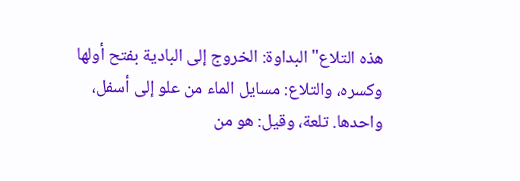هذه التلاع" البداوة: الخروج إلى البادية بفتح أولها وكسره، والتلاع: مسايل الماء من علو إلى أسفل، واحدها. تلعة، وقيل: هو من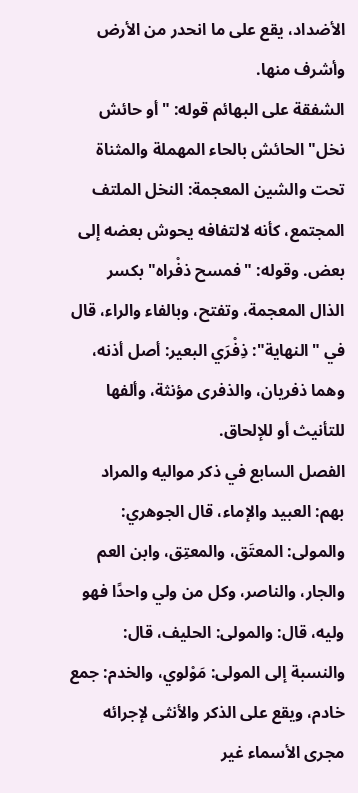الأضداد، يقع على ما انحدر من الأرض وأشرف منها.
الشفقة على البهائم قوله: "أو حائش نخل" الحائش بالحاء المهملة والمثناة تحت والشين المعجمة: النخل الملتف المجتمع، كأنه لالتفافه يحوش بعضه إلى بعض. وقوله: "فمسح ذفْراه" بكسر الذال المعجمة، وتفتح، وبالفاء والراء، قال في "النهاية": ذِفْرَي البعير: أصل أذنه، وهما ذفريان، والذفرى مؤنثة، وألفها للتأنيث أو للإلحاق.
الفصل السابع في ذكر مواليه والمراد بهم: العبيد والإماء، قال الجوهري: والمولى: المعتَق، والمعتِق، وابن العم والجار، والناصر، وكل من ولي واحدًا فهو وليه، قال: والمولى: الحليف، قال: والنسبة إلى المولى: مَوْلوي، والخدم: جمع خادم، ويقع على الذكر والأنثى لإجرائه مجرى الأسماء غير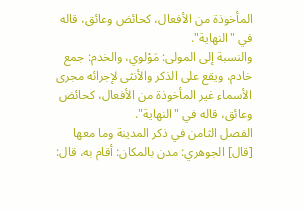المأخوذة من الأفعال، كحائض وعائق، قاله في "النهاية".
والنسبة إلى المولى: مَوْلوي، والخدم: جمع خادم، ويقع على الذكر والأنثى لإجرائه مجرى الأسماء غير المأخوذة من الأفعال، كحائض وعائق، قاله في "النهاية".
الفصل الثامن في ذكر المدينة وما معها [قال] الجوهري: مدن بالمكان: أقام به، قال: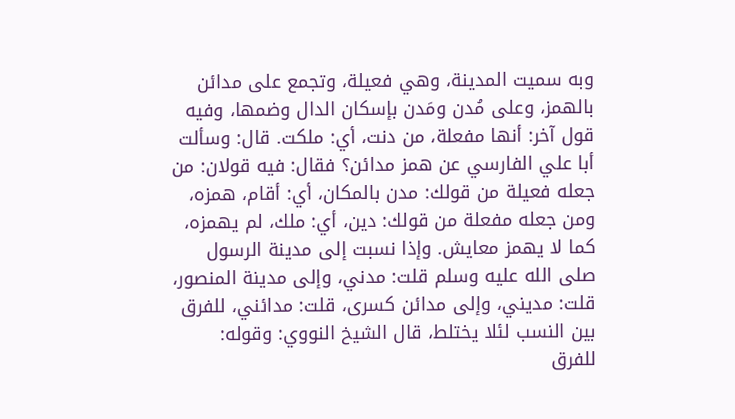وبه سميت المدينة، وهي فعيلة، وتجمع على مدائن بالهمز، وعلى مُدن ومَدن بإسكان الدال وضمها، وفيه قول آخر: أنها مفعلة، من دنت، أي: ملكت. قال: وسألت أبا علي الفارسي عن همز مدائن؟ فقال: فيه قولان: من جعله فعيلة من قولك: مدن بالمكان، أي: أقام، همزه، ومن جعله مفعلة من قولك: دين، أي: ملك، لم يهمزه، كما لا يهمز معايش. وإذا نسبت إلى مدينة الرسول صلى الله عليه وسلم قلت: مدني، وإلى مدينة المنصور، قلت: مديني، وإلى مدائن كسرى، قلت: مدائني، للفرق بين النسب لئلا يختلط، قال الشيخ النووي: وقوله: للفرق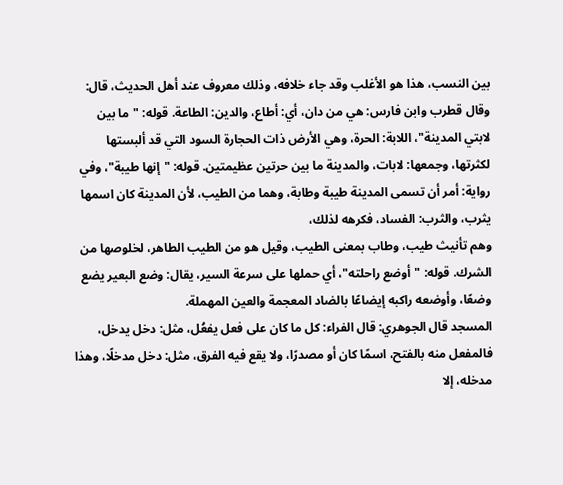بين النسب، هذا هو الأغلب وقد جاء خلافه، وذلك معروف عند أهل الحديث، قال: وقال قطرب وابن فارس: هي من دان، أي: أطاع، والدين: الطاعة. قوله: "ما بين لابتي المدينة"، اللابة: الحرة، وهي الأرض ذات الحجارة السود التي قد ألبستها لكثرتها، وجمعها: لابات، والمدينة ما بين حرتين عظيمتين. قوله: "إنها طيبة"، وفي رواية: أمر أن تسمى المدينة طيبة وطابة، وهما من الطيب، لأن المدينة كان اسمها يثرب، والثرب: الفساد، فكرهه لذلك،
وهم تأنيث طيب، وطاب بمعنى الطيب، وقيل هو من الطيب الطاهر، لخلوصها من الشرك. قوله: "أوضع راحلته"، أي حملها على سرعة السير، يقال: وضع البعير يضع وضعًا، وأوضعه راكبه إيضاعًا بالضاد المعجمة والعين المهملة.
المسجد قال الجوهري: قال الفراء: كل ما كان على فعل يفعُل، مثل: دخل يدخل، فالمفعل منه بالفتح، اسمًا كان أو مصدرًا، ولا يقع فيه الفرق، مثل: دخل مدخلًا، وهذا مدخله، إلا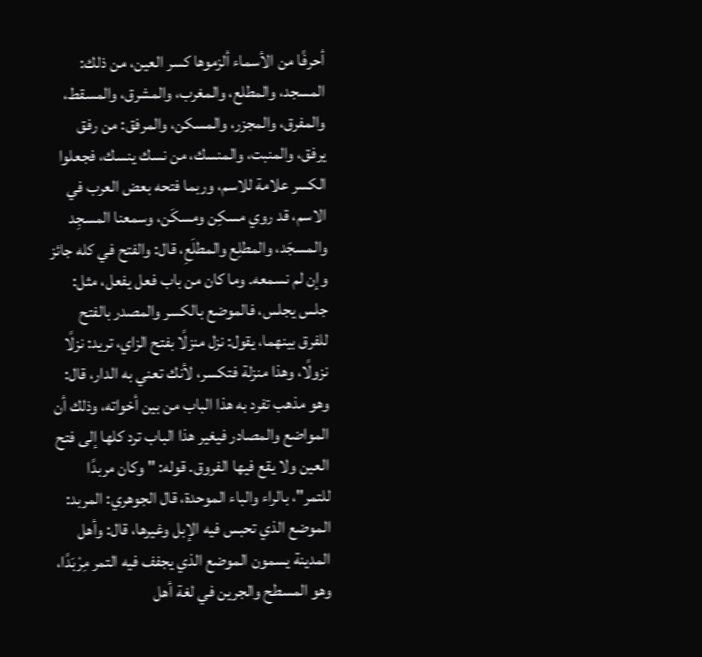أحرفًا من الأسماء ألزموها كسر العين، من ذلك: المسجد، والمطلع، والمغرب، والمشرق، والمسقط، والمفرق، والمجزر، والمسكن، والمرفق: من رفق يرفق، والمنبت، والمنسك، من نسك ينسك، فجعلوا الكسر علامة للاسم، وربما فتحه بعض العرب في الاسم، قد روي مسكِن ومسكَن، وسمعنا المسجِد والمسجَد، والمطلِع والمطلَعِ، قال: والفتح في كله جائز وإن لم نسمعه. وما كان من باب فعل يفعل، مثل: جلس يجلس، فالموضع بالكسر والمصدر بالفتح للفرق بينهما، يقول: نزل منزلًا بفتح الزاي، تريد: نزلًا نزولًا، وهذا منزلة فتكسر، لأنك تعني به الدار، قال: وهو مذهب تفرد به هذا الباب من بين أخواته، وذلك أن المواضع والمصادر فيغير هذا الباب ترد كلها إلى فتح العين ولا يقع فيها الفروق. قوله: "وكان مربدًا للتمر"، بالراء والباء الموحدة، قال الجوهري: المربد: الموضع الذي تحبس فيه الإبل وغيرها، قال: وأهل المدينة يسمون الموضع الذي يجفف فيه التمر مِرْبَدًا، وهو المسطح والجرين في لغة أهل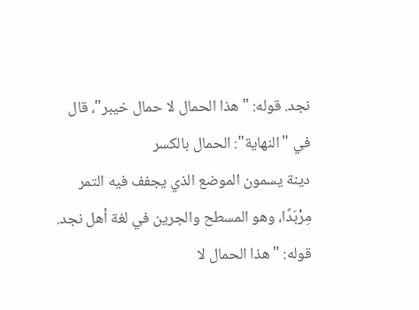نجد. قوله: "هذا الحمال لا حمال خيبر"، قال في "النهاية": الحمال بالكسر
دينة يسمون الموضع الذي يجفف فيه التمر مِرْبَدًا، وهو المسطح والجرين في لغة أهل نجد. قوله: "هذا الحمال لا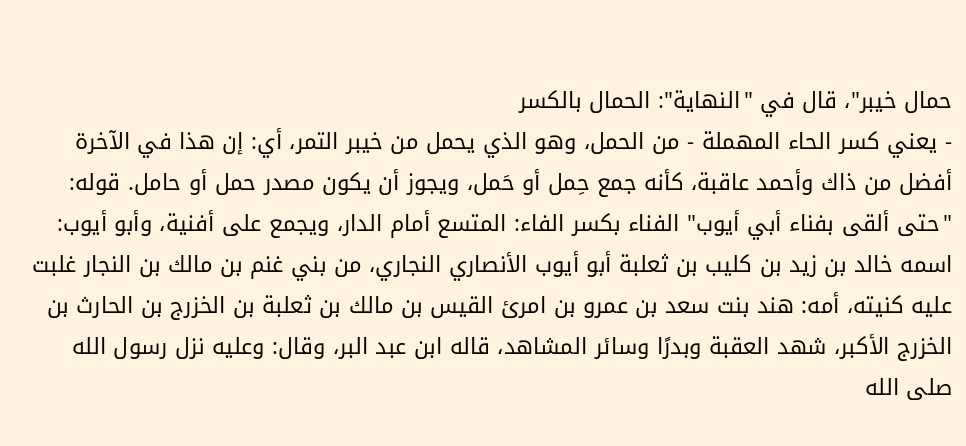حمال خيبر"، قال في "النهاية": الحمال بالكسر
- يعني كسر الحاء المهملة - من الحمل، وهو الذي يحمل من خيبر التمر، أي: إن هذا في الآخرة أفضل من ذاك وأحمد عاقبة، كأنه جمع حِمل أو حَمل، ويجوز أن يكون مصدر حمل أو حامل. قوله: "حتى ألقى بفناء أبي أيوب" الفناء بكسر الفاء: المتسع أمام الدار، ويجمع على أفنية، وأبو أيوب: اسمه خالد بن زيد بن كليب بن ثعلبة أبو أيوب الأنصاري النجاري، من بني غنم بن مالك بن النجار غلبت عليه كنيته، أمه: هند بنت سعد بن عمرو بن امرئ القيس بن مالك بن ثعلبة بن الخزرج بن الحارث بن الخزرج الأكبر، شهد العقبة وبدرًا وسائر المشاهد، قاله ابن عبد البر، وقال: وعليه نزل رسول الله صلى الله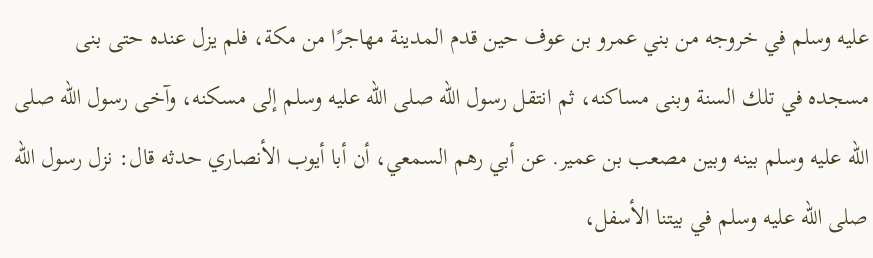عليه وسلم في خروجه من بني عمرو بن عوف حين قدم المدينة مهاجرًا من مكة، فلم يزل عنده حتى بنى مسجده في تلك السنة وبنى مساكنه، ثم انتقل رسول الله صلى الله عليه وسلم إلى مسكنه، وآخى رسول الله صلى الله عليه وسلم بينه وبين مصعب بن عمير. عن أبي رهم السمعي، أن أبا أيوب الأنصاري حدثه قال: نزل رسول الله صلى الله عليه وسلم في بيتنا الأسفل،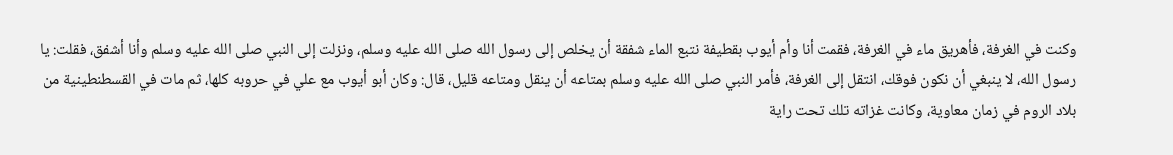وكنت في الغرفة، فأهريق ماء في الغرفة، فقمت أنا وأم أيوب بقطيفة نتبع الماء شفقة أن يخلص إلى رسول الله صلى الله عليه وسلم، ونزلت إلى النبي صلى الله عليه وسلم وأنا أشفق، فقلت: يا رسول الله، لا ينبغي أن نكون فوقك، انتقل إلى الغرفة، فأمر النبي صلى الله عليه وسلم بمتاعه أن ينقل ومتاعه قليل، قال: وكان أبو أيوب مع علي في حروبه كلها، ثم مات في القسطنطينية من بلاد الروم في زمان معاوية، وكانت غزاته تلك تحت راية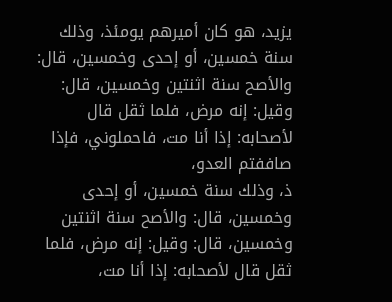يزيد، هو كان أميرهم يومئذ، وذلك سنة خمسين، أو إحدى وخمسين، قال: والأصح سنة اثنتين وخمسين، قال: وقيل: إنه مرض، فلما ثقل قال لأصحابه: إذا أنا مت، فاحملوني، فإذا صاففتم العدو،
ذ، وذلك سنة خمسين، أو إحدى وخمسين، قال: والأصح سنة اثنتين وخمسين، قال: وقيل: إنه مرض، فلما ثقل قال لأصحابه: إذا أنا مت،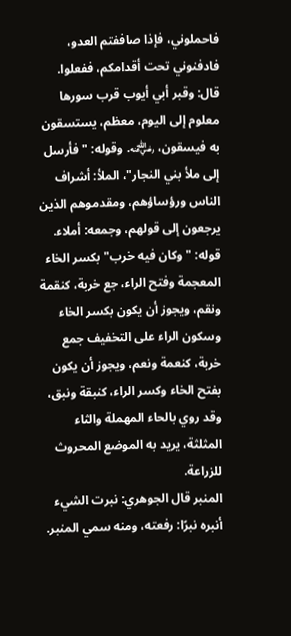فاحملوني، فإذا صاففتم العدو،
فادفنوني تحت أقدامكم، ففعلوا. قال: وقبر أبي أيوب قرب سورها معلوم إلى اليوم، معظم، يستسقون به فيسقون، ﵁. وقوله: "فأرسل إلى ملأ بني النجار"، الملأ: أشراف الناس ورؤساؤهم، ومقدموهم الذين يرجعون إلى قولهم، وجمعه: أملاء. قوله: "وكان فيه خرب" بكسر الخاء المعجمة وفتح الراء، جع خربة، كنقمة ونقم، ويجوز أن يكون بكسر الخاء وسكون الراء على التخفيف جمع خربة، كنعمة ونعم، ويجوز أن يكون بفتح الخاء وكسر الراء، كنبقة ونبق، وقد روي بالحاء المهملة والثاء المثلثة، يريد به الموضع المحروث للزراعة.
المنبر قال الجوهري: نبرت الشيء أنبره نبرًا: رفعته، ومنه سمي المنبر.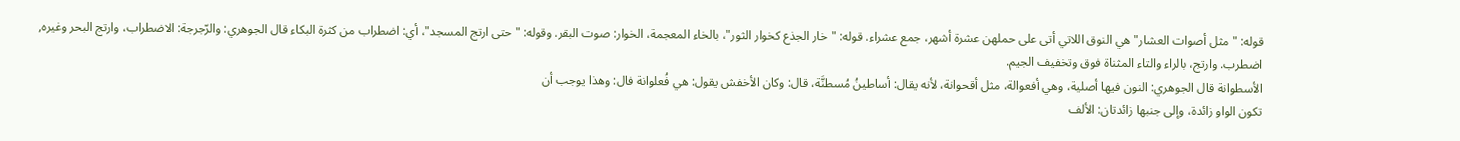قوله: "مثل أصوات العشار" هي النوق اللاتي أتى على حملهن عشرة أشهر، جمع عشراء. قوله: "خار الجذع كخوار الثور"، بالخاء المعجمة، الخوار: صوت البقر. وقوله: "حتى ارتج المسجد"، أي: اضطراب من كثرة البكاء قال الجوهري: والرّجرجة: الاضطراب، وارتج البحر وغيره, اضطرب. وارتج، بالراء والتاء المثناة فوق وتخفيف الجيم.
الأسطوانة قال الجوهري: النون فيها أصلية، وهي أفعوالة، مثل أقحوانة، لأنه يقال: أساطينُ مُسطنَّة، قال: وكان الأخفش يقول: هي فُعلوانة فال: وهذا يوجب أن
تكون الواو زائدة، وإلى جنبها زائدتان: الألف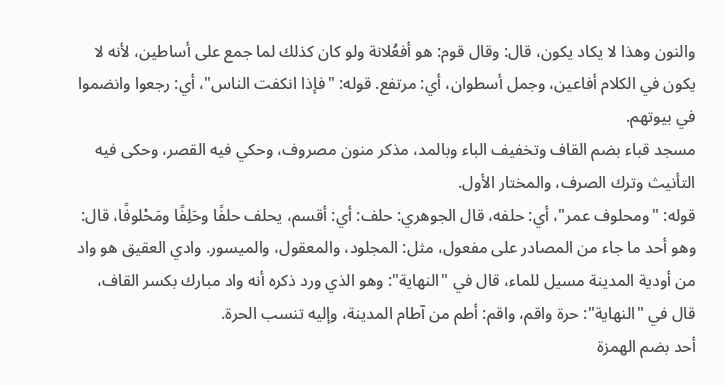والنون وهذا لا يكاد يكون، قال: وقال قوم: هو أفعُلانة ولو كان كذلك لما جمع على أساطين، لأنه لا يكون في الكلام أفاعين، وجمل أسطوان، أي: مرتفع. قوله: "فإذا انكفت الناس"، أي: رجعوا وانضموا في بيوتهم.
مسجد قباء بضم القاف وتخفيف الباء وبالمد، مذكر منون مصروف، وحكي فيه القصر، وحكى فيه التأنيث وترك الصرف، والمختار الأول.
قوله: "ومحلوف عمر"، أي: حلفه، قال الجوهري: حلف: أي: أقسم، يحلف حلفًا وحَلِفًا ومَحْلوفًا، قال: وهو أحد ما جاء من المصادر على مفعول، مثل: المجلود، والمعقول، والميسور. وادي العقيق هو واد من أودية المدينة مسيل للماء، قال في "النهاية": وهو الذي ورد ذكره أنه واد مبارك بكسر القاف، قال في "النهاية": حرة واقم، واقم: أطم من آطام المدينة، وإليه تنسب الحرة.
أحد بضم الهمزة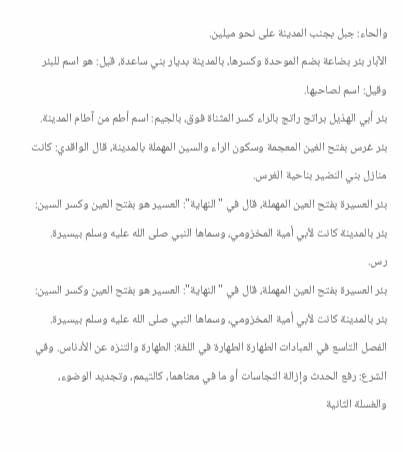والحاء: جبل بجنب المدينة على نحو ميلين.
الآبار بئر بضاعة بضم الموحدة وكسرها، بالمدينة بديار بني ساعدة، قيل: هو اسم للبئر وقيل: اسم لصاحبها.
بئر أبي الهذيل براتج راتج بالراء كسر المثناة فوق، بالجيم: اسم أطم من آطام المدينة.
بئر غرس بفتح الغين المعجمة وسكون الراء والسين المهملة بالمدينة، قال الواقدي: كانت منازل بني النضير بناحية الغرس.
بئر العسيرة بفتح العين المهملة، قال في "النهاية": العسير هو بفتح العين وكسر السين: بئر بالمدينة كانت لأبي أمية المخزومي، وسماها النبي صلى الله عليه وسلم بيسيرة.
رس.
بئر العسيرة بفتح العين المهملة، قال في "النهاية": العسير هو بفتح العين وكسر السين: بئر بالمدينة كانت لأبي أمية المخزومي، وسماها النبي صلى الله عليه وسلم بيسيرة.
الفصل التاسع في العبادات الطهارة الطهارة في اللغة: الطهارة والتنزه عن الأدناس. وفي الشرع: رفع الحدث وإزالة النجاسات أو ما في معناهما، كالتيمم، وتجديد الوضوء، والغسلة الثانية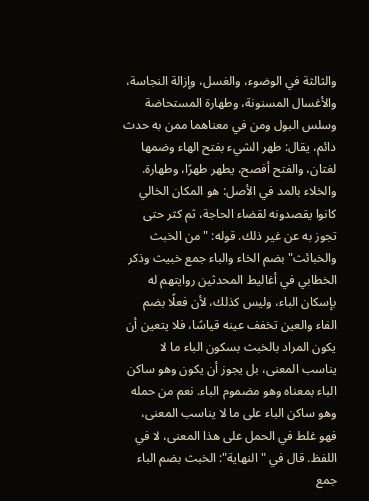والثالثة في الوضوء، والغسل، وإزالة النجاسة، والأغسال المسنونة، وطهارة المستحاضة وسلس البول ومن في معناهما ممن به حدث دائم، يقال: طهر الشيء بفتح الهاء وضمها لغتان، والفتح أفصح، يطهر طهرًا، وطهارة. والخلاء بالمد في الأصل: هو المكان الخالي كانوا يقصدونه لقضاء الحاجة، ثم كثر حتى تجوز به عن غير ذلك. قوله: "من الخبث والخبائث" بضم الخاء والباء جمع خبيث وذكر الخطابي في أغاليط المحدثين روايتهم له بإسكان الباء، وليس كذلك، لأن فعلًا بضم الفاء والعين تخفف عينه قياسًا، فلا يتعين أن يكون المراد بالخبث بسكون الباء ما لا يناسب المعنى، بل يجوز أن يكون وهو ساكن الباء بمعناه وهو مضموم الباء. نعم من حمله وهو ساكن الباء على ما لا يناسب المعنى، فهو غلط في الحمل على هذا المعنى، لا في اللفظ. قال في "النهاية": الخبث بضم الباء جمع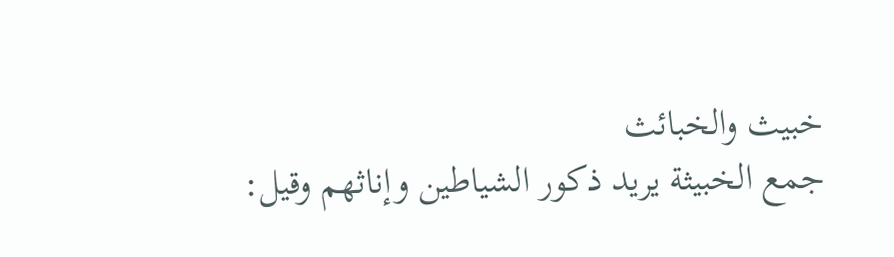خبيث والخبائث
جمع الخبيثة يريد ذكور الشياطين وإناثهم وقيل: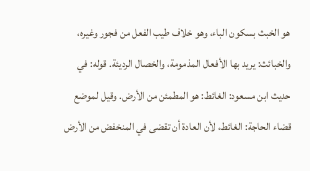هو الخبث بسكون الباء، وهو خلاف طيب الفعل من فجور وغيره، والخبائث: يريد بها الأفعال المذمومة، والخصال الرديئة. قوله: في حديث ابن مسعود: الغائط: هو المطمئن من الأرض. وقيل لموضع قضاء الحاجة: الغائط، لأن العادة أن تقضى في المنخفض من الأرض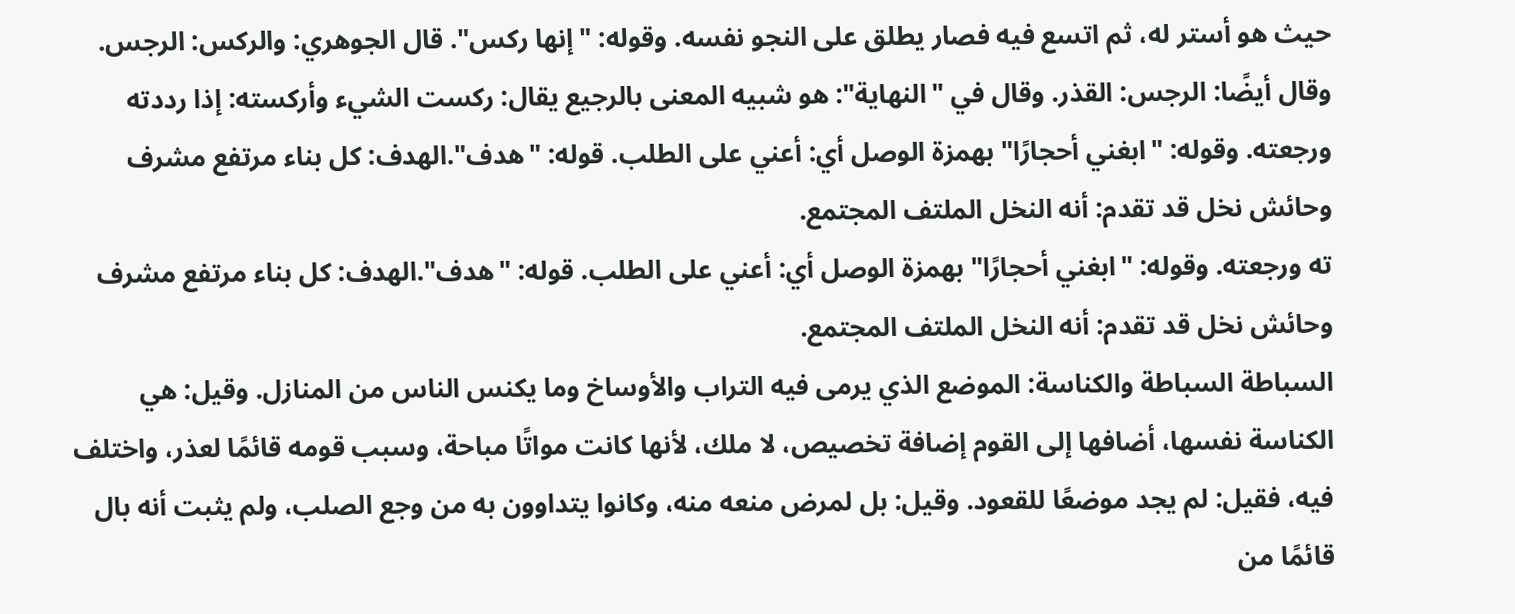حيث هو أستر له، ثم اتسع فيه فصار يطلق على النجو نفسه. وقوله: "إنها ركس". قال الجوهري: والركس: الرجس. وقال أيضًا: الرجس: القذر. وقال في "النهاية": هو شبيه المعنى بالرجيع يقال: ركست الشيء وأركسته: إذا رددته ورجعته. وقوله: "ابغني أحجارًا" بهمزة الوصل أي: أعني على الطلب. قوله: "هدف".الهدف: كل بناء مرتفع مشرف وحائش نخل قد تقدم: أنه النخل الملتف المجتمع.
ته ورجعته. وقوله: "ابغني أحجارًا" بهمزة الوصل أي: أعني على الطلب. قوله: "هدف".الهدف: كل بناء مرتفع مشرف وحائش نخل قد تقدم: أنه النخل الملتف المجتمع.
السباطة السباطة والكناسة: الموضع الذي يرمى فيه التراب والأوساخ وما يكنس الناس من المنازل. وقيل: هي الكناسة نفسها، أضافها إلى القوم إضافة تخصيص، لا ملك، لأنها كانت مواتًا مباحة، وسبب قومه قائمًا لعذر، واختلف فيه، فقيل: لم يجد موضعًا للقعود. وقيل: بل لمرض منعه منه، وكانوا يتداوون به من وجع الصلب، ولم يثبت أنه بال قائمًا من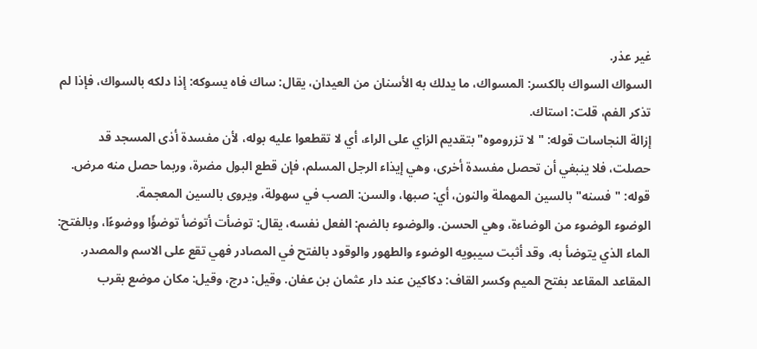غير عذر.
السواك السواك بالكسر: المسواك، ما يدلك به الأسنان من العيدان، يقال: ساك فاه يسوكه: إذا دلكه بالسواك، فإذا لم تذكر الفم، قلت: استاك.
إزالة النجاسات قوله: "لا تزروموه" بتقديم الزاي على الراء، أي لا تقطعوا عليه بوله، لأن مفسدة أذى المسجد قد حصلت، فلا ينبغي أن تحصل مفسدة أخرى، وهي إيذاء الرجل المسلم، فإن قطع البول مضرة، وربما حصل منه مرض. قوله: "فسنه" بالسين المهملة والنون، أي: صبها، والسن: الصب في سهولة، ويروى بالسين المعجمة.
الوضوء الوضوء من الوضاءة، وهي الحسن. والوضوء بالضم: الفعل نفسه، يقال: توضأت أتوضأ توضؤًا ووضوءًا، وبالفتح: الماء الذي يتوضأ به، وقد أثبت سيبويه الوضوء والطهور والوقود بالفتح في المصادر فهي تقع على الاسم والمصدر.
المقاعد المقاعد بفتح الميم وكسر القاف: دكاكين عند دار عثمان بن عفان. وقيل: درج، وقيل: مكان موضع بقرب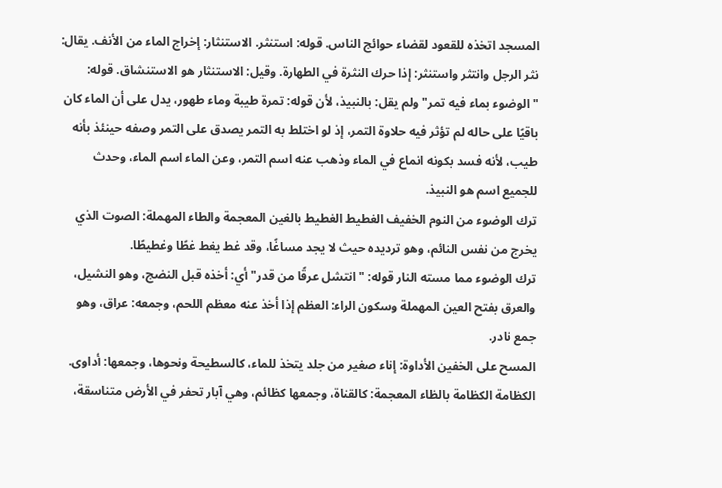المسجد اتخذه للقعود لقضاء حوائج الناس. قوله: استنثر. الاستنثار: إخراج الماء من الأنف. يقال: نثر الرجل وانتثر واستنثر: إذا حرك النثرة في الطهارة. وقيل: الاستنثار هو الاستنشاق. قوله: "الوضوء بماء فيه تمر" ولم يقل: بالنبيذ، لأن قوله: تمرة طيبة وماء طهور، يدل على أن الماء كان باقيًا على حاله لم تؤثر فيه حلاوة التمر، إذ لو اختلط به التمر يصدق على التمر وصفه حينئذ بأنه طيب، لأنه فسد بكونه انماع في الماء وذهب عنه اسم التمر، وعن الماء اسم الماء، وحدث للجميع اسم هو النبيذ.
ترك الوضوء من النوم الخفيف الغطيط الغطيط بالغين المعجمة والطاء المهملة: الصوت الذي يخرج من نفس النائم، وهو ترديده حيث لا يجد مساغًا، وقد غط يغط غطًا وغطيطًا.
ترك الوضوء مما مسته النار قوله: "انتشل عرقًا من قدر" أي: أخذه قبل النضج، وهو النشيل، والعرق بفتح العين المهملة وسكون الراء: العظم إذا أخذ عنه معظم اللحم، وجمعه: عراق، وهو جمع نادر.
المسح على الخفين الأداوة: إناء صغير من جلد يتخذ للماء، كالسطيحة ونحوها، وجمعها: أداوى.
الكظامة الكظامة بالظاء المعجمة: كالقناة، وجمعها كظائم، وهي آبار تحفر في الأرض متناسقة،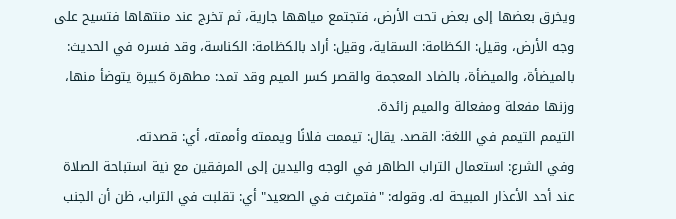ويخرق بعضها إلى بعض تحت الأرض، فتجتمع مياهها جارية، ثم تخرج عند منتهاها فتسيح على وجه الأرض، وقيل: الكظامة: السقاية، وقيل: أراد بالكظامة: الكناسة، وقد فسره في الحديث: بالميضأة، والميضأة، بالضاد المعجمة والقصر كسر الميم وقد تمد: مطهرة كبيرة يتوضأ منها، وزنها مفعلة ومفعالة والميم زائدة.
التيمم التيمم في اللغة: القصد. يقال: تيممت فلانًا ويممته وأممته، أي: قصدته.
وفي الشرع: استعمال التراب الطاهر في الوجه واليدين إلى المرفقين مع نية استباحة الصلاة عند أحد الأعذار المبيحة له. وقوله: "فتمرغت في الصعيد" أي: تقلبت في التراب، ظن أن الجنب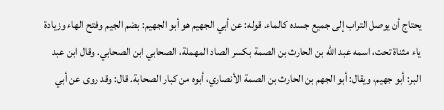يحتاج أن يوصل التراب إلى جميع جسده كالماء. قوله: عن أبي الجهيم هو أبو الجهيم: بضم الجيم وفتح الهاء وزيادة ياء مثناة تحت، اسمه عبد الله بن الحارث بن الصمة بكسر الصاد المهملة، الصحابي ابن الصحابي. وقال ابن عبد البر: أبو جهيم، ويقال: أبو الجهم بن الحارث بن الصمة الأنصاري، أبوه من كبار الصحابة. قال: وقد روى عن أبي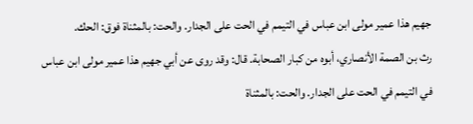جهيم هذا عمير مولى ابن عباس في التيمم في الحت على الجدار. والحت: بالمثناة فوق: الحك.
رث بن الصمة الأنصاري، أبوه من كبار الصحابة. قال: وقد روى عن أبي جهيم هذا عمير مولى ابن عباس في التيمم في الحت على الجدار. والحت: بالمثناة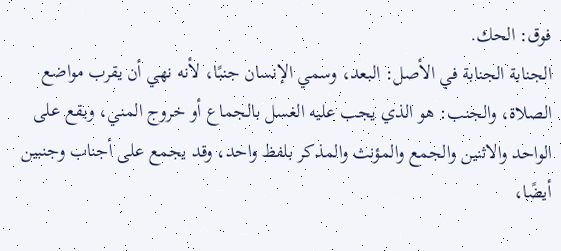فوق: الحك.
الجنابة الجنابة في الأصل: البعد، وسمي الإنسان جنبًا، لأنه نهي أن يقرب مواضع الصلاة، والجنب: هو الذي يجب عليه الغسل بالجماع أو خروج المني، ويقع على الواحد والاثنين والجمع والمؤنث والمذكر بلفظ واحد، وقد يجمع على أجناب وجنبين أيضًا،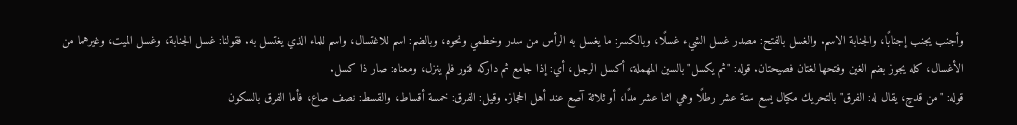وأجنب يجنب إجنابًا، والجنابة الاسم. والغسل بالفتح: مصدر غسل الشيء غسلًا، وبالكسر: ما يغسل به الرأس من سدر وخطمي ونحوه، وبالضم: اسم للاغتسال، واسم للماء الذي يغتسل به. فقولنا: غسل الجنابة، وغسل الميت، وغيرهما من الأغسال، كله يجوز بضم الغين وفتحها لغتان فصيحتان. قوله: "ثم يكسل" بالسين المهملة، أكسل الرجل، أي: إذا جامع ثم داركه فتور فلم ينزل، ومعناه: صار ذا كسل.
قوله: "من قدحٍ، يقال له: الفرق" بالتحريك مكيال يسع ستة عشر رطلًا وهي اثنا عشر مدًا، أو ثلاثة آصع عند أهل الحجاز. وقيل: الفرق: خمسة أقساط، والقسط: نصف صاع، فأما الفرق بالسكون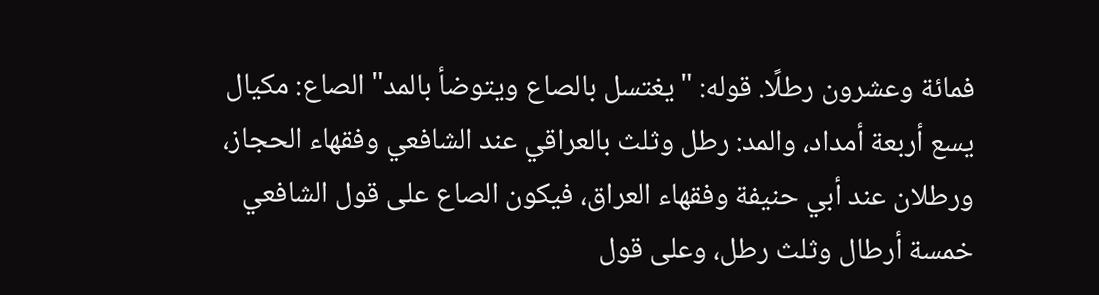فمائة وعشرون رطلًا. قوله: "يغتسل بالصاع ويتوضأ بالمد" الصاع: مكيال يسع أربعة أمداد، والمد: رطل وثلث بالعراقي عند الشافعي وفقهاء الحجاز، ورطلان عند أبي حنيفة وفقهاء العراق، فيكون الصاع على قول الشافعي خمسة أرطال وثلث رطل، وعلى قول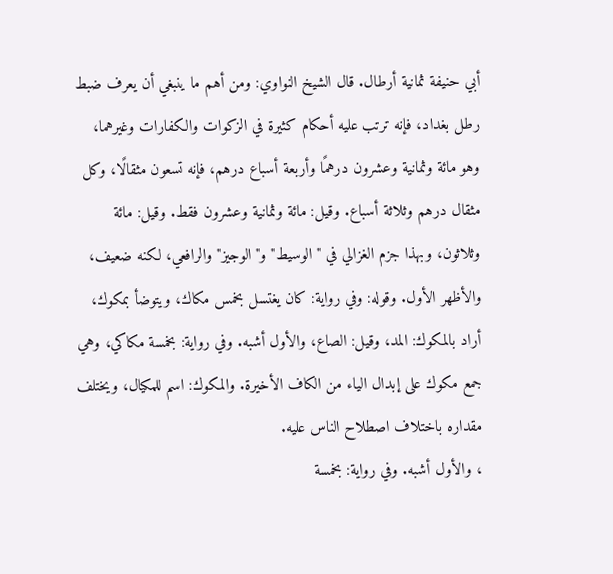أبي حنيفة ثمانية أرطال. قال الشيخ النواوي: ومن أهم ما ينبغي أن يعرف ضبط رطل بغداد، فإنه ترتب عليه أحكام كثيرة في الزكوات والكفارات وغيرهما، وهو مائة وثمانية وعشرون درهمًا وأربعة أسباع درهم، فإنه تسعون مثقالًا، وكل مثقال درهم وثلاثة أسباع. وقيل: مائة وثمانية وعشرون فقط. وقيل: مائة وثلاثون، وبهذا جزم الغزالي في "الوسيط" و"الوجيز" والرافعي، لكنه ضعيف، والأظهر الأول. وقوله: وفي رواية: كان يغتسل بخمس مكاك، ويتوضأ بمكوك، أراد بالمكوك: المد، وقيل: الصاع، والأول أشبه. وفي رواية: بخمسة مكاكي، وهي جمع مكوك على إبدال الياء من الكاف الأخيرة. والمكوك: اسم للمكيال، ويختلف مقداره باختلاف اصطلاح الناس عليه.
، والأول أشبه. وفي رواية: بخمسة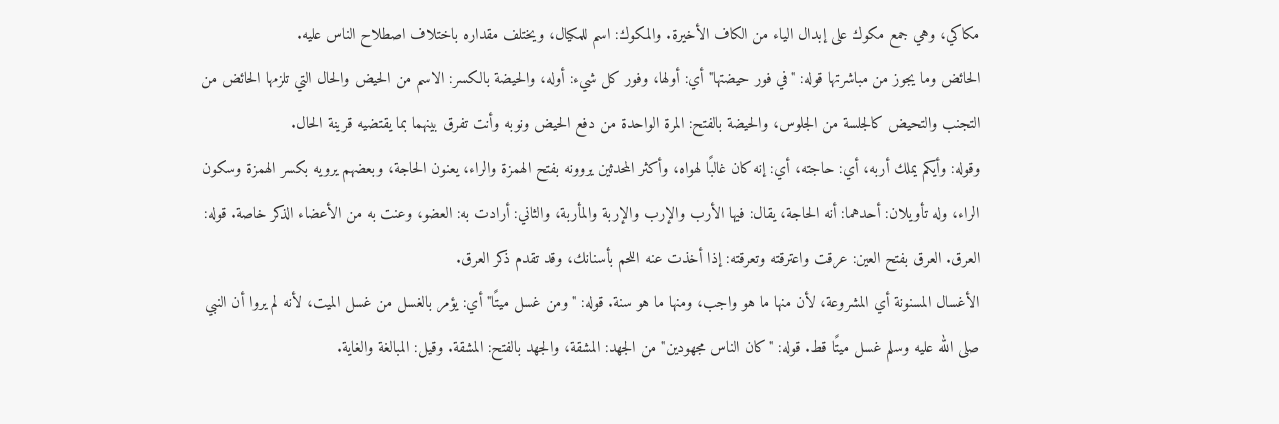مكاكي، وهي جمع مكوك على إبدال الياء من الكاف الأخيرة. والمكوك: اسم للمكيال، ويختلف مقداره باختلاف اصطلاح الناس عليه.
الحائض وما يجوز من مباشرتها قوله: "في فور حيضتها" أي: أولها، وفور كل شيء: أوله، والحيضة بالكسر: الاسم من الحيض والحال التي تلزمها الحائض من التجنب والتحيض كالجلسة من الجلوس، والحيضة بالفتح: المرة الواحدة من دفع الحيض ونوبه وأنت تفرق بينهما بما يقتضيه قرينة الحال.
وقوله: وأيكم يملك أربه، أي: حاجته، أي: إنه كان غالبًا لهواه، وأكثر المحدثين يروونه بفتح الهمزة والراء، يعنون الحاجة، وبعضهم يرويه بكسر الهمزة وسكون الراء، وله تأويلان: أحدهما: أنه الحاجة، يقال: فيها الأرب والإرب والإربة والمأربة، والثاني: أرادت به: العضو، وعنت به من الأعضاء الذكر خاصة. قوله: العرق. العرق بفتح العين: عرقت واعترقته وتعرقته: إذا أخذت عنه اللحم بأسنانك، وقد تقدم ذكر العرق.
الأغسال المسنونة أي المشروعة، لأن منها ما هو واجب، ومنها ما هو سنة. قوله: "ومن غسل ميتًا" أي: يؤمر بالغسل من غسل الميت، لأنه لم يروا أن النبي صلى الله عليه وسلم غسل ميتًا قط. قوله: "كان الناس مجهودين" من الجهد: المشقة، والجهد بالفتح: المشقة. وقيل: المبالغة والغاية.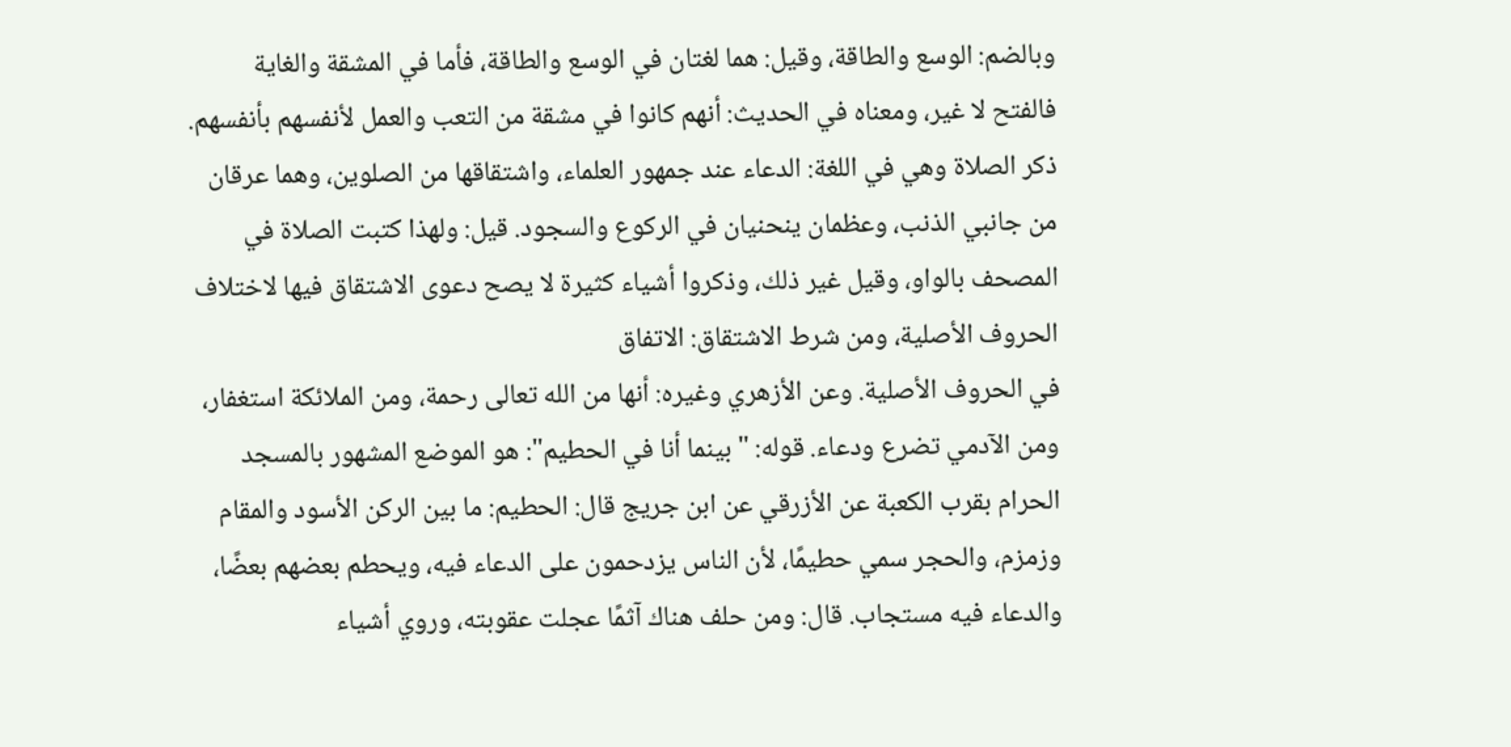وبالضم: الوسع والطاقة، وقيل: هما لغتان في الوسع والطاقة، فأما في المشقة والغاية فالفتح لا غير، ومعناه في الحديث: أنهم كانوا في مشقة من التعب والعمل لأنفسهم بأنفسهم.
ذكر الصلاة وهي في اللغة: الدعاء عند جمهور العلماء، واشتقاقها من الصلوين، وهما عرقان من جانبي الذنب، وعظمان ينحنيان في الركوع والسجود. قيل: ولهذا كتبت الصلاة في المصحف بالواو، وقيل غير ذلك، وذكروا أشياء كثيرة لا يصح دعوى الاشتقاق فيها لاختلاف الحروف الأصلية، ومن شرط الاشتقاق: الاتفاق
في الحروف الأصلية. وعن الأزهري وغيره: أنها من الله تعالى رحمة، ومن الملائكة استغفار، ومن الآدمي تضرع ودعاء. قوله: "بينما أنا في الحطيم": هو الموضع المشهور بالمسجد الحرام بقرب الكعبة عن الأزرقي عن ابن جريج قال: الحطيم: ما بين الركن الأسود والمقام وزمزم، والحجر سمي حطيمًا، لأن الناس يزدحمون على الدعاء فيه، ويحطم بعضهم بعضًا، والدعاء فيه مستجاب. قال: ومن حلف هناك آثمًا عجلت عقوبته، وروي أشياء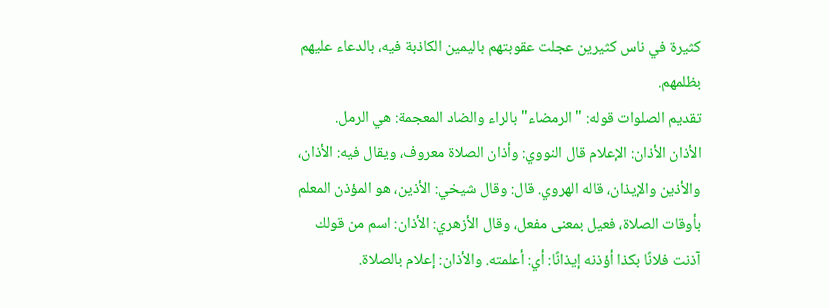كثيرة في ناس كثيرين عجلت عقوبتهم باليمين الكاذبة فيه، بالدعاء عليهم بظلمهم.
تقديم الصلوات قوله: "الرمضاء" بالراء والضاد المعجمة: هي الرمل.
الأذان الأذان: الإعلام قال النووي: وأذان الصلاة معروف، ويقال فيه: الأذان، والأذين والإيذان، قاله الهروي. قال: وقال شيخي: الأذين، هو المؤذن المعلم بأوقات الصلاة، فعيل بمعنى مفعل، وقال الأزهري: الأذان: اسم من قولك آذنت فلانًا بكذا أؤذنه إيذانًا: أي: أعلمته. والأذان: إعلام بالصلاة.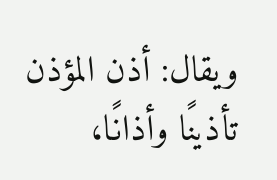ويقال: أذن المؤذن تأذينًا وأذانًا،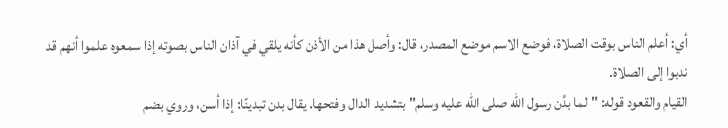أي: أعلم الناس بوقت الصلاة، فوضع الاسم موضع المصدر، قال: وأصل هذا من الأذن كأنه يلقي في آذان الناس بصوته إذا سمعوه علموا أنهم قد ندبوا إلى الصلاة.
القيام والقعود قوله: "لما بدَّن رسول الله صلى الله عليه وسلم" بتشديد الدال وفتحها. يقال بدن تبدينًا: إذا أسن، وروي بضم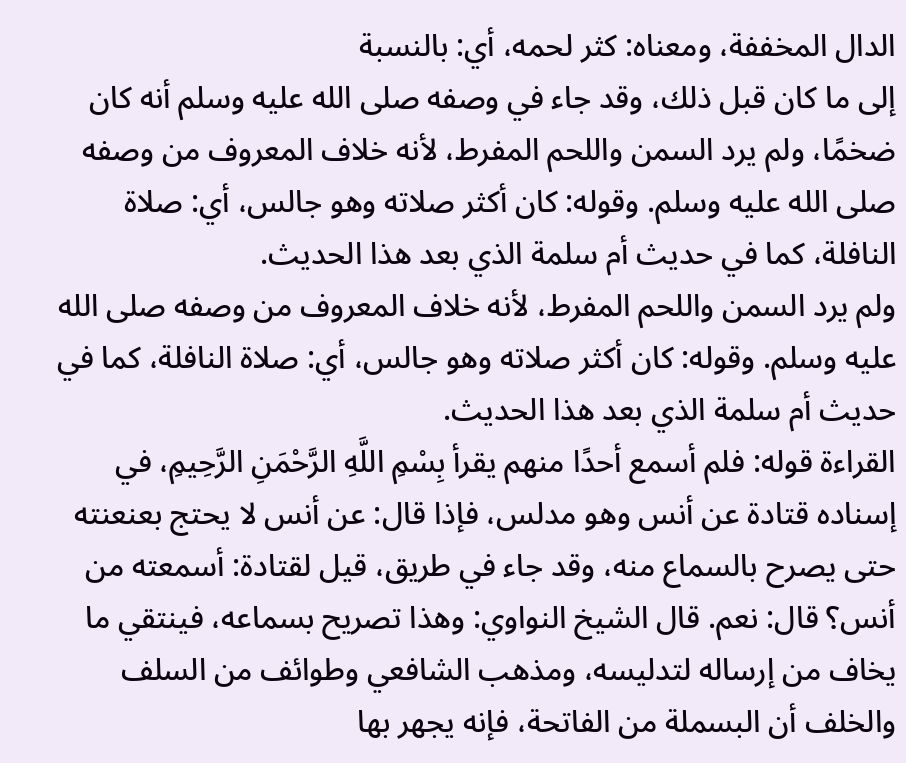الدال المخففة، ومعناه: كثر لحمه، أي: بالنسبة
إلى ما كان قبل ذلك، وقد جاء في وصفه صلى الله عليه وسلم أنه كان ضخمًا، ولم يرد السمن واللحم المفرط، لأنه خلاف المعروف من وصفه صلى الله عليه وسلم. وقوله: كان أكثر صلاته وهو جالس، أي: صلاة النافلة، كما في حديث أم سلمة الذي بعد هذا الحديث.
ولم يرد السمن واللحم المفرط، لأنه خلاف المعروف من وصفه صلى الله عليه وسلم. وقوله: كان أكثر صلاته وهو جالس، أي: صلاة النافلة، كما في حديث أم سلمة الذي بعد هذا الحديث.
القراءة قوله: فلم أسمع أحدًا منهم يقرأ بِسْمِ اللَّهِ الرَّحْمَنِ الرَّحِيمِ، في إسناده قتادة عن أنس وهو مدلس، فإذا قال: عن أنس لا يحتج بعنعنته حتى يصرح بالسماع منه، وقد جاء في طريق، قيل لقتادة: أسمعته من أنس؟ قال: نعم. قال الشيخ النواوي: وهذا تصريح بسماعه، فينتقي ما يخاف من إرساله لتدليسه، ومذهب الشافعي وطوائف من السلف والخلف أن البسملة من الفاتحة، فإنه يجهر بها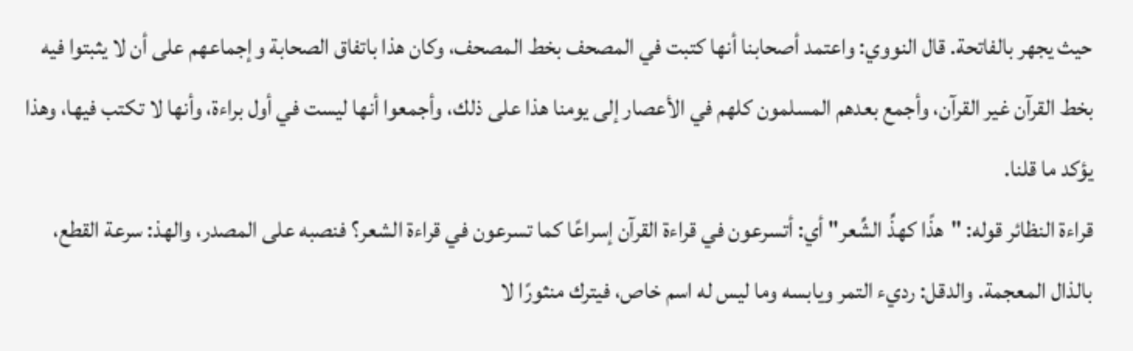حيث يجهر بالفاتحة. قال النووي: واعتمد أصحابنا أنها كتبت في المصحف بخط المصحف، وكان هذا باتفاق الصحابة وإجماعهم على أن لا يثبتوا فيه بخط القرآن غير القرآن، وأجمع بعدهم المسلمون كلهم في الأعصار إلى يومنا هذا على ذلك، وأجمعوا أنها ليست في أول براءة، وأنها لا تكتب فيها، وهذا يؤكد ما قلنا.
قراءة النظائر قوله: "هذًا كهذِّ الشِّعر" أي: أتسرعون في قراءة القرآن إسراعًا كما تسرعون في قراءة الشعر؟ فنصبه على المصدر، والهذ: سرعة القطع، بالذال المعجمة. والدقل: رديء التمر ويابسه وما ليس له اسم خاص، فيترك منثورًا لا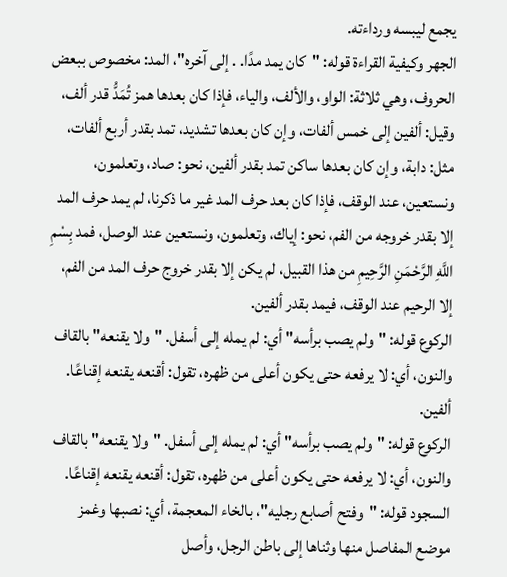يجمع ليبسه ورداءته.
الجهر وكيفية القراءة قوله: "كان يمد مدًا. . إلى آخره"، المد: مخصوص ببعض الحروف، وهي ثلاثة: الواو، والألف، والياء، فإذا كان بعدها همز تُمَدُّ قدر ألف، وقيل: ألفين إلى خمس ألفات، وإن كان بعدها تشديد، تمد بقدر أربع ألفات، مثل: دابة، وإن كان بعدها ساكن تمد بقدر ألفين، نحو: صاد، وتعلمون، ونستعين، عند الوقف، فإذا كان بعد حرف المد غير ما ذكرنا، لم يمد حرف المد إلا بقدر خروجه من الفم، نحو: إياك، وتعلمون، ونستعين عند الوصل، فمد بِسْمِ اللَّهِ الرَّحْمَنِ الرَّحِيمِ من هذا القبيل، لم يكن إلا بقدر خروج حرف المد من الفم، إلا الرحيم عند الوقف، فيمد بقدر ألفين.
الركوع قوله: "ولم يصب برأسه" أي: لم يمله إلى أسفل. "ولا يقنعه" بالقاف والنون، أي: لا يرفعه حتى يكون أعلى من ظهره، تقول: أقنعه يقنعه إقناعًا.
ألفين.
الركوع قوله: "ولم يصب برأسه" أي: لم يمله إلى أسفل. "ولا يقنعه" بالقاف والنون، أي: لا يرفعه حتى يكون أعلى من ظهره، تقول: أقنعه يقنعه إقناعًا.
السجود قوله: "وفتح أصابع رجليه"، بالخاء المعجمة، أي: نصبها وغمز موضع المفاصل منها وثناها إلى باطن الرجل، وأصل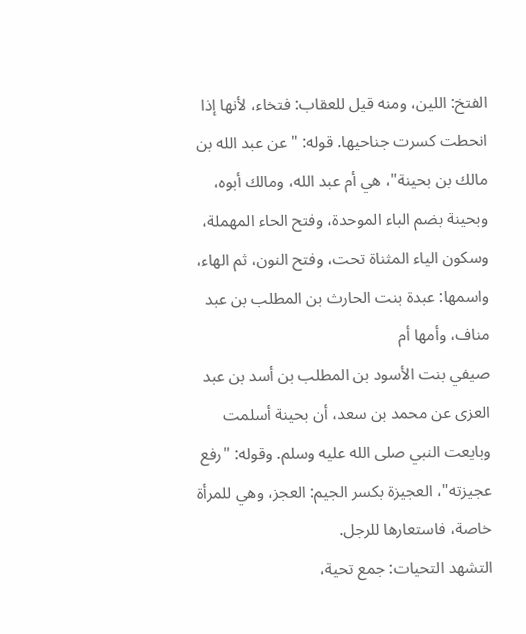الفتخ: اللين، ومنه قيل للعقاب: فتخاء، لأنها إذا انحطت كسرت جناحيها. قوله: "عن عبد الله بن مالك بن بحينة"، هي أم عبد الله، ومالك أبوه، وبحينة بضم الباء الموحدة، وفتح الحاء المهملة، وسكون الياء المثناة تحت، وفتح النون، ثم الهاء، واسمها: عبدة بنت الحارث بن المطلب بن عبد مناف، وأمها أم
صيفي بنت الأسود بن المطلب بن أسد بن عبد العزى عن محمد بن سعد، أن بحينة أسلمت وبايعت النبي صلى الله عليه وسلم. وقوله: "رفع عجيزته"، العجيزة بكسر الجيم: العجز، وهي للمرأة خاصة، فاستعارها للرجل.
التشهد التحيات: جمع تحية،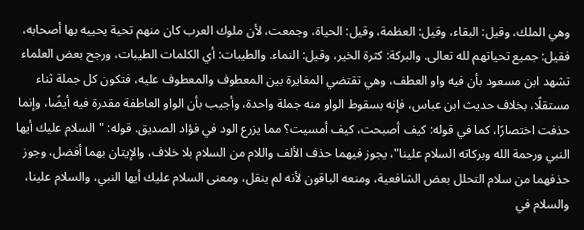وهي الملك، وقيل: البقاء، وقيل: العظمة، وقيل: الحياة، وجمعت، لأن ملوك العرب كان منهم تحية يحييه بها أصحابه، فقيل: جميع تحياتهم لله تعالى. والبركة: كثرة الخير، وقيل: النماء. والطيبات: أي الكلمات الطيبات، ورجح بعض العلماء تشهد ابن مسعود بأن فيه واو العطف، وهي تقتضي المغايرة بين المعطوف والمعطوف عليه، فتكون كل جملة ثناء مستقلًا، بخلاف حديث ابن عباس، فإنه بسقوط الواو منه جملة واحدة، وأجيب بأن الواو العاطفة مقدرة فيه أيضًا، وإنما حذفت اختصارًا، كما في قوله: كيف أصبحت، كيف أمسيت؟ مما يزرع الود في فؤاد الصديق. قوله: "السلام عليك أيها النبي ورحمة الله وبركاته السلام علينا"، يجوز فيهما حذف الألف واللام من السلام بلا خلاف، والإيتان بهما أفضل، وجوز حذفهما من سلام التحلل بعض الشافعية، ومنعه الباقون لأنه لم ينقل، ومعنى السلام عليك أيها النبي، والسلام علينا، والسلام في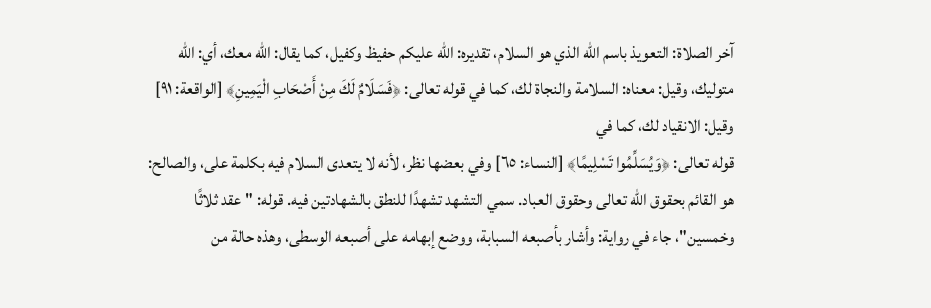آخر الصلاة: التعويذ باسم الله الذي هو السلام، تقديره: الله عليكم حفيظ وكفيل، كما يقال: الله معك، أي: الله متوليك، وقيل: معناه: السلامة والنجاة لك، كما في قوله تعالى: ﴿فَسَلَامٌ لَكَ مِنْ أَصْحَابِ الْيَمِينِ﴾ [الواقعة: ٩١] وقيل: الانقياد لك، كما في
قوله تعالى: ﴿وَيُسَلِّمُوا تَسْلِيمًا﴾ [النساء: ٦٥] وفي بعضها نظر، لأنه لا يتعدى السلام فيه بكلمة على، والصالح: هو القائم بحقوق الله تعالى وحقوق العباد. سمي التشهد تشهدًا للنطق بالشهادتين فيه. قوله: "عقد ثلاثًا وخمسين"، جاء في رواية: وأشار بأصبعه السبابة، ووضع إبهامه على أصبعه الوسطى، وهذه حالة من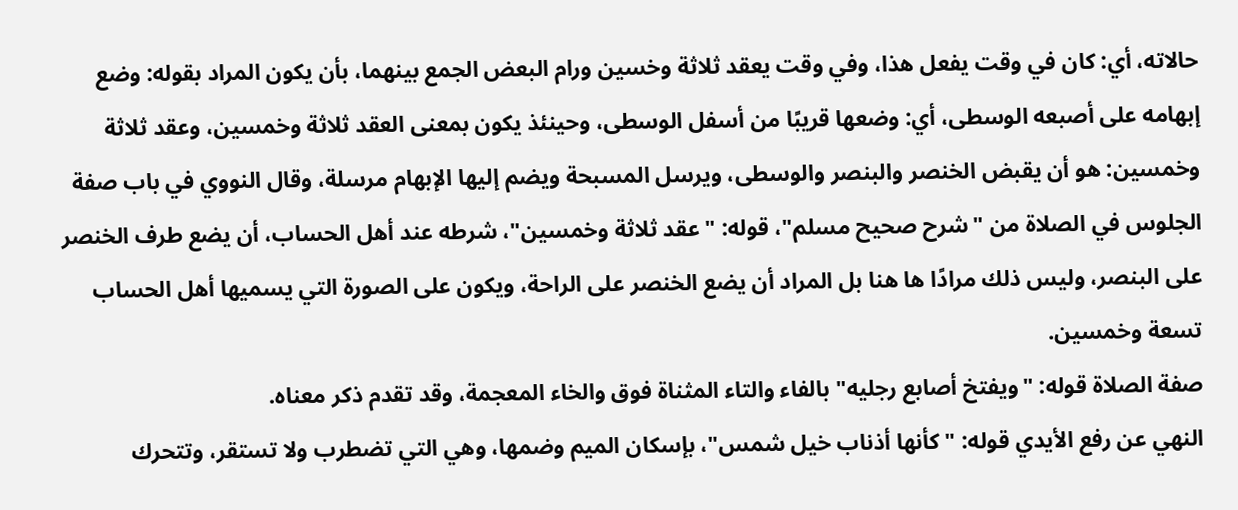حالاته، أي: كان في وقت يفعل هذا، وفي وقت يعقد ثلاثة وخسين ورام البعض الجمع بينهما، بأن يكون المراد بقوله: وضع إبهامه على أصبعه الوسطى، أي: وضعها قريبًا من أسفل الوسطى، وحينئذ يكون بمعنى العقد ثلاثة وخمسين، وعقد ثلاثة وخمسين: هو أن يقبض الخنصر والبنصر والوسطى، ويرسل المسبحة ويضم إليها الإبهام مرسلة، وقال النووي في باب صفة الجلوس في الصلاة من "شرح صحيح مسلم"، قوله: "عقد ثلاثة وخمسين"، شرطه عند أهل الحساب، أن يضع طرف الخنصر على البنصر، وليس ذلك مرادًا ها هنا بل المراد أن يضع الخنصر على الراحة، ويكون على الصورة التي يسميها أهل الحساب تسعة وخمسين.
صفة الصلاة قوله: "ويفتخ أصابع رجليه" بالفاء والتاء المثناة فوق والخاء المعجمة، وقد تقدم ذكر معناه.
النهي عن رفع الأيدي قوله: "كأنها أذناب خيل شمس"، بإسكان الميم وضمها، وهي التي تضطرب ولا تستقر، وتتحرك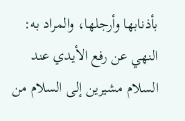بأذنابها وأرجلها، والمراد به: النهي عن رفع الأيدي عند السلام مشيرين إلى السلام من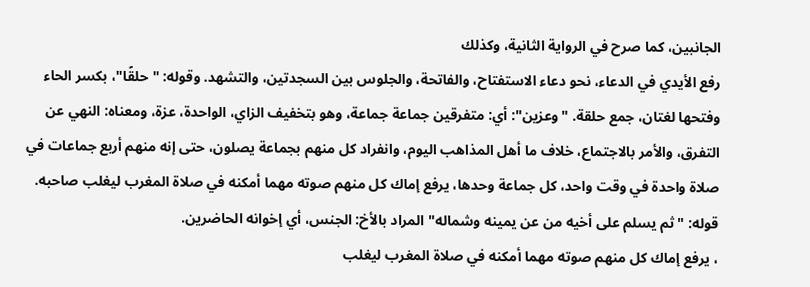الجانبين، كما صرح في الرواية الثانية، وكذلك
رفع الأيدي في الدعاء، نحو دعاء الاستفتاح، والفاتحة، والجلوس بين السجدتين، والتشهد. وقوله: "حلقًا"، بكسر الحاء وفتحها لغتان، جمع حلقة. "وعزين": أي: متفرقين جماعة جماعة، وهو بتخفيف الزاي، الواحدة، عزة، ومعناه: النهي عن التفرق، والأمر بالاجتماع، خلاف ما أهل المذاهب اليوم، وانفراد كل منهم بجماعة يصلون، حتى إنه منهم أربع جماعات في صلاة واحدة في وقت واحد، كل جماعة وحدها، يرفع إماك كل منهم صوته مهما أمكنه في صلاة المغرب ليغلب صاحبه. قوله: "ثم يسلم على أخيه من عن يمينه وشماله" المراد بالأخ: الجنس، أي إخوانه الحاضرين.
، يرفع إماك كل منهم صوته مهما أمكنه في صلاة المغرب ليغلب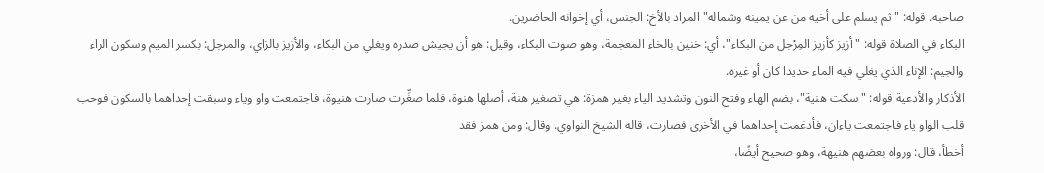صاحبه. قوله: "ثم يسلم على أخيه من عن يمينه وشماله" المراد بالأخ: الجنس، أي إخوانه الحاضرين.
البكاء في الصلاة قوله: "أزيز كأزيز المِرْجل من البكاء"، أي: خنين بالخاء المعجمة، وهو صوت البكاء، وقيل: هو أن يجيش صدره ويغلي من البكاء، والأزيز بالزاي، والمرجل: بكسر الميم وسكون الراء والجيم: الإناء الذي يغلي فيه الماء حديدا كان أو غيره.
الأذكار والأدعية قوله: "سكت هنية"، بضم الهاء وفتح النون وتشديد الياء بغير همزة: هي تصغير هنة، أصلها هنوة، فلما صغِّرت صارت هنيوة، فاجتمعت واو وياء وسبقت إحداهما بالسكون فوحب قلب الواو ياء فاجتمعت ياءان، فأدغمت إحداهما في الأخرى فصارت، قاله الشيخ النواوي. وقال: ومن همز فقد
أخطأ، قال: ورواه بعضهم هنيهة، وهو صحيح أيضًا،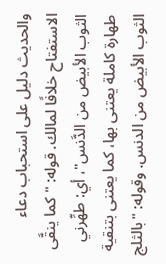والحديث دليل على استحباب دعاء الاستفتاح خلافًا لمالك. قوله: "كما ينقَّى الثوب الأبيض من الدَّنس"، أي: طهِّرني طهارة كاملة يعتنى بها، كما يعتنى بتنقية الثوب الأبيض من الدنس. وقوله: "بالثلج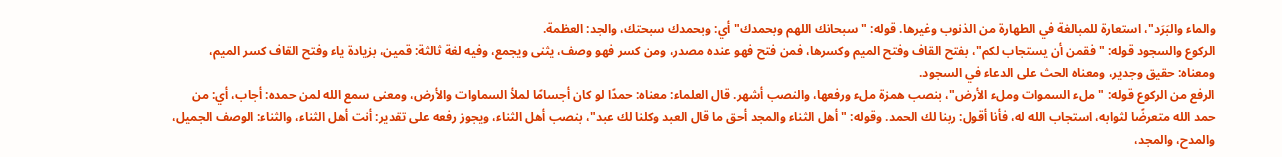والماء والبَرَد"، استعارة للمبالغة في الطهارة من الذنوب وغيرها. قوله: "سبحانك اللهم وبحمدك" أي: وبحمدك سبحتك، والجد: العظمة.
الركوع والسجود قوله: "فقمن أن يستجاب لكم"، بفتح القاف وفتح الميم وكسرها، فمن فتح فهو عنده مصدر، ومن كسر فهو وصف، يثنى ويجمع، وفيه لغة ثالثة: قمين، بزيادة ياء وفتح القاف كسر الميم، ومعناه: حقيق وجدير، ومعناه الحث على الدعاء في السجود.
الرفع من الركوع قوله: "ملء السموات وملء الأرض"، بنصب همزة ملء ورفعها، والنصب أشهر. قال العلماء: معناه: حمدًا لو كان أجسامًا لملأ السماوات والأرض، ومعنى سمع الله لمن حمده: أجاب، أي: من حمد الله متعرضًا لثوابه، استجاب الله له، فأنا أقول: ربنا لك الحمد. وقوله: "أهل الثناء والمجد أحق ما قال العبد وكلنا لك عبد"، بنصب أهل الثناء، ويجوز رفعه على تقدير: أنت أهل الثناء، والثناء: الوصف الجميل، والمدح، والمجد،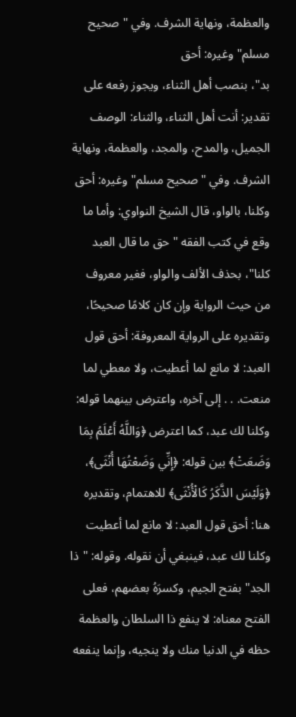والعظمة، ونهاية الشرف. وفي "صحيح مسلم" وغيره: أحق
بد"، بنصب أهل الثناء، ويجوز رفعه على تقدير: أنت أهل الثناء، والثناء: الوصف الجميل، والمدح، والمجد، والعظمة، ونهاية الشرف. وفي "صحيح مسلم" وغيره: أحق
وكلنا، بالواو، قال الشيخ النواوي: وأما ما وقع في كتب الفقه "حق ما قال العبد كلنا"، بحذف الألف والواو، فغير معروف من حيث الرواية وإن كان كلامًا صحيحًا، وتقديره على الرواية المعروفة: أحق قول العبد: لا مانع لما أعطيت، ولا معطي لما منعت. . . إلى آخره، واعترض بينهما قوله: وكلنا لك عبد، كما اعترض ﴿وَاللَّهُ أَعْلَمُ بِمَا وَضَعَتْ﴾ بين قوله: ﴿إِنِّي وَضَعْتُهَا أُنْثَى﴾، ﴿وَلَيْسَ الذَّكَرُ كَالْأُنْثَى﴾ للاهتمام، وتقديره هنا: أحق قول العبد: لا مانع لما أعطيت وكلنا لك عبد، فينبغي أن نقوله. وقوله: "ذا الجد" بفتح الجيم، وكسرَهُ بعضهم، فعلى الفتح معناه: لا ينفع ذا السلطان والعظمة حظه في الدنيا منك ولا ينجيه، وإنما ينفعه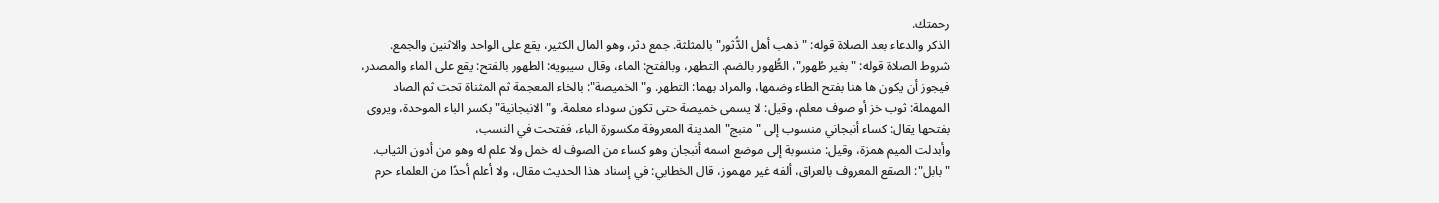رحمتك.
الذكر والدعاء بعد الصلاة قوله: "ذهب أهل الدُّثور" بالمثلثة. جمع دثر، وهو المال الكثير، يقع على الواحد والاثنين والجمع.
شروط الصلاة قوله: "بغير طُهور"، الطُّهور بالضم. التطهر، وبالفتح: الماء، وقال سيبويه: الطهور بالفتح: يقع على الماء والمصدر، فيجوز أن يكون ها هنا بفتح الطاء وضمها، والمراد بهما: التطهر. و"الخميصة": بالخاء المعجمة ثم المثناة تحت ثم الصاد المهملة: ثوب خز أو صوف معلم، وقيل: لا يسمى خميصة حتى تكون سوداء معلمة. و"الانبجانية" بكسر الباء الموحدة، ويروى بفتحها يقال: كساء أنبجاني منسوب إلى "منبج" المدينة المعروفة مكسورة الباء، ففتحت في النسب،
وأبدلت الميم همزة، وقيل: منسوبة إلى موضع اسمه أنبجان وهو كساء من الصوف له خمل ولا علم له وهو من أدون الثياب. "بابل": الصقع المعروف بالعراق، ألفه غير مهموز، قال الخطابي: في إسناد هذا الحديث مقال، ولا أعلم أحدًا من العلماء حرم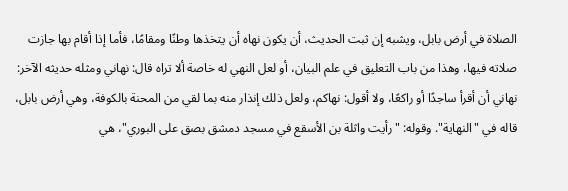الصلاة في أرض بابل، ويشبه إن ثبت الحديث، أن يكون نهاه أن يتخذها وطنًا ومقامًا، فأما إذا أقام بها جازت صلاته فيها، وهذا من باب التعليق في علم البيان، أو لعل النهي له خاصة ألا تراه قال: نهاني ومثله حديثه الآخر: نهاني أن أقرأ ساجدًا أو راكعًا، ولا أقول: نهاكم، ولعل ذلك إنذار منه بما لقي من المحنة بالكوفة، وهي أرض بابل، قاله في "النهاية". وقوله: "رأيت واثلة بن الأسقع في مسجد دمشق بصق على البوري"، هي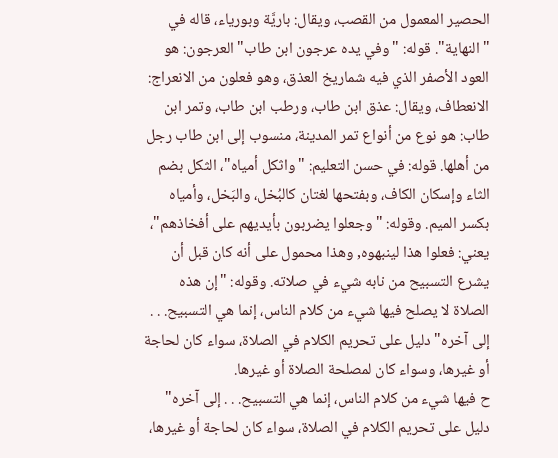الحصير المعمول من القصب، ويقال: باريَّة وبورياء، قاله في "النهاية". قوله: "وفي يده عرجون ابن طاب" العرجون: هو العود الأصفر الذي فيه شماريخ العذق، وهو فعلون من الانعراج: الانعطاف، ويقال: عذق ابن طاب، ورطب ابن طاب، وتمر ابن طاب: هو نوع من أنواع تمر المدينة، منسوب إلى ابن طاب رجل من أهلها. قوله: في حسن التعليم: "واثكل أمياه"، الثكل بضم الثاء وإسكان الكاف، وبفتحها لغتان كالبُخل، والبَخل، وأمياه بكسر الميم. وقوله: "وجعلوا يضربون بأيديهم على أفخاذهم"، يعني: فعلوا هذا لينبهوه, وهذا محمول على أنه كان قبل أن يشرع التسبيح من نابه شيء في صلاته. وقوله: "إن هذه الصلاة لا يصلح فيها شيء من كلام الناس، إنما هي التسبيح. . . إلى آخره" دليل على تحريم الكلام في الصلاة، سواء كان لحاجة أو غيرها، وسواء كان لمصلحة الصلاة أو غيرها.
ح فيها شيء من كلام الناس، إنما هي التسبيح. . . إلى آخره" دليل على تحريم الكلام في الصلاة، سواء كان لحاجة أو غيرها،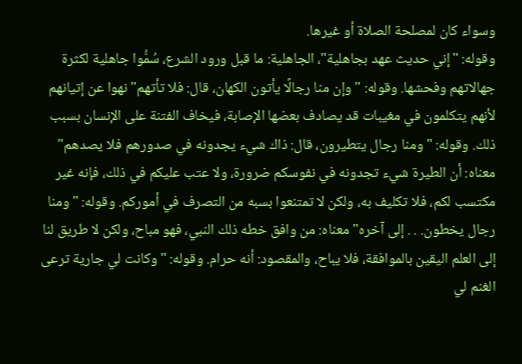وسواء كان لمصلحة الصلاة أو غيرها.
وقوله: "إني حديث عهد بجاهلية"، الجاهلية: ما قبل ورود الشرع، سُمُّوا جاهلية لكثرة جهالاتهم وفحشها. وقوله: "وإن منا رجالًا يأتون الكهان، قال: فلا تأتهم" نهوا عن إتيانهم لأنهم يتكلمون في مغيبات قد يصادف بعضها الإصابة، فيخاف الفتنة على الإنسان بسبب ذلك. وقوله: "ومنا رجال يتطيرون، قال: ذاك شيء يجدونه في صدورهم فلا يصدهم" معناه: أن الطيرة شيء تجدونه في نفوسكم ضرورة، ولا عتب عليكم في ذلك، فإنه غير مكتسب لكم، فلا تكليف به، ولكن لا تمتنعوا بسبه من التصرف في أموركم. وقوله: "ومنا رجال يخطون. . . إلى آخره" معناه: من وافق خطه ذلك النبي، فهو مباح، ولكن لا طريق لنا إلى العلم اليقين بالموافقة، فلا يباح، والمقصود: أنه حرام. وقوله: "وكانت لي جارية ترعى الغنم لي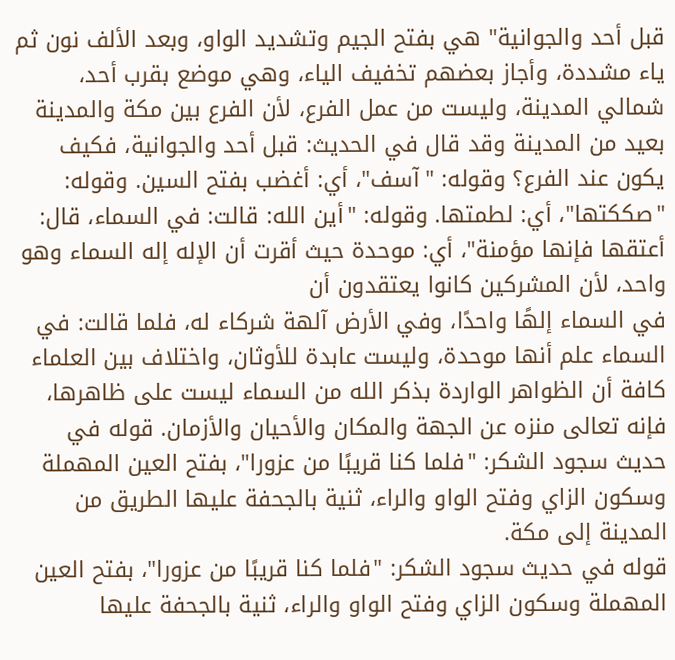قبل أحد والجوانية" هي بفتح الجيم وتشديد الواو، وبعد الألف نون ثم ياء مشددة، وأجاز بعضهم تخفيف الياء، وهي موضع بقرب أحد، شمالي المدينة، وليست من عمل الفرع، لأن الفرع بين مكة والمدينة بعيد من المدينة وقد قال في الحديث: قبل أحد والجوانية، فكيف يكون عند الفرع؟ وقوله: "آسف"، أي: أغضب بفتح السين. وقوله: "صككتها"، أي: لطمتها. وقوله: "أين الله: قالت: في السماء، قال: أعتقها فإنها مؤمنة"، أي: موحدة حيث أقرت أن الإله إله السماء وهو واحد، لأن المشركين كانوا يعتقدون أن
في السماء إلهًا واحدًا، وفي الأرض آلهة شركاء له، فلما قالت: في السماء علم أنها موحدة، وليست عابدة للأوثان، واختلاف بين العلماء كافة أن الظواهر الواردة بذكر الله من السماء ليست على ظاهرها، فإنه تعالى منزه عن الجهة والمكان والأحيان والأزمان. قوله في حديث سجود الشكر: "فلما كنا قريبًا من عزورا"، بفتح العين المهملة وسكون الزاي وفتح الواو والراء، ثنية بالجحفة عليها الطريق من المدينة إلى مكة.
قوله في حديث سجود الشكر: "فلما كنا قريبًا من عزورا"، بفتح العين المهملة وسكون الزاي وفتح الواو والراء، ثنية بالجحفة عليها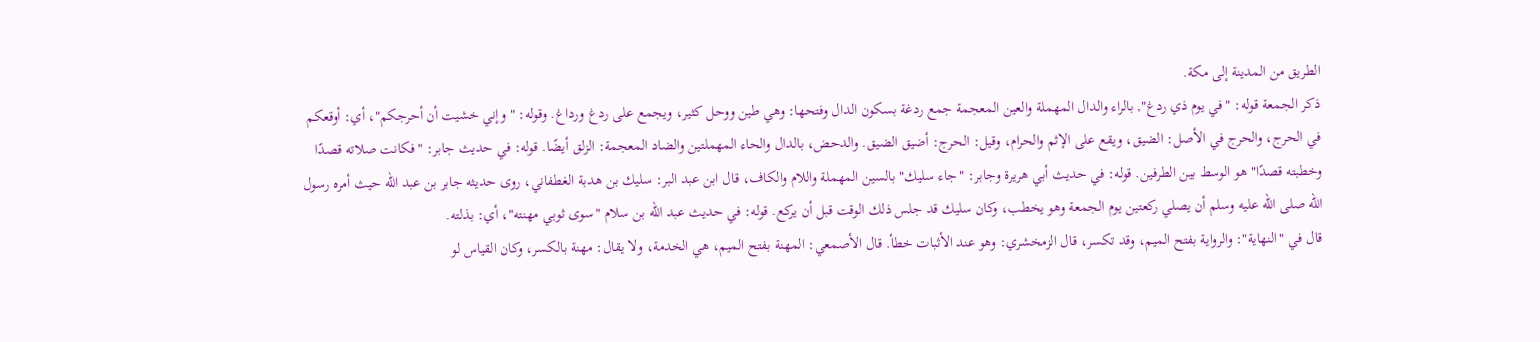الطريق من المدينة إلى مكة.
ذكر الجمعة قوله: "في يوم ذي ردغ", بالراء والدال المهملة والعين المعجمة جمع ردغة بسكون الدال وفتحها: وهي طين ووحل كثير، ويجمع على ردغ ورداغ. وقوله: "وإني خشيت أن أحرجكم"، أي: أوقعكم في الحرج، والحرج في الأصل: الضيق، ويقع على الإثم والحرام، وقيل: الحرج: أضيق الضيق. والدحض، بالدال والحاء المهملتين والضاد المعجمة: الزلق أيضًا. قوله: في حديث جابر: "فكانت صلاته قصدًا وخطبته قصدًا" هو الوسط بين الطرفين. قوله: في حديث أبي هريرة وجابر: "جاء سليك" بالسين المهملة واللام والكاف، قال ابن عبد البر: سليك بن هدبة الغطفاني، روى حديثه جابر بن عبد الله حيث أمره رسول الله صلى الله عليه وسلم أن يصلي ركعتين يوم الجمعة وهو يخطب، وكان سليك قد جلس ذلك الوقت قبل أن يركع. قوله: في حديث عبد الله بن سلام "سوى ثوبي مهنته"، أي: بذلته.
قال في "النهاية": والرواية بفتح الميم، وقد تكسر، قال الزمخشري: وهو عند الأثبات خطأ. قال الأصمعي: المهنة بفتح الميم، هي الخدمة، ولا يقال: مهنة بالكسر، وكان القياس لو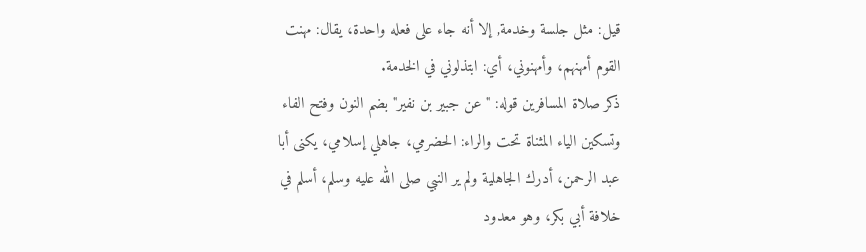قيل: مثل جلسة وخدمة, إلا أنه جاء على فعله واحدة، يقال: مهنت القوم أمهنهم، وأمهنوني، أي: ابتذلوني في الخدمة.
ذكر صلاة المسافرين قوله: "عن جبير بن نفير" بضم النون وفتح الفاء وتسكين الياء المثناة تحت والراء: الحضرمي، جاهلي إسلامي، يكنى أبا عبد الرحمن، أدرك الجاهلية ولم ير النبي صلى الله عليه وسلم، أسلم في خلافة أبي بكر، وهو معدود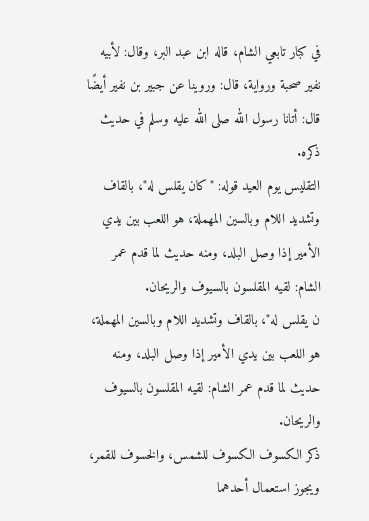في كبار تابعي الشام، قاله ابن عبد البر، وقال: لأبيه نفير صحبة ورواية، قال: وروينا عن جبير بن نفير أيضًا قال: أتانا رسول الله صلى الله عليه وسلم في حديث ذكره.
التقليس يوم العيد قوله: "كان يقلس له"، بالقاف وتشديد اللام وبالسين المهملة، هو اللعب بين يدي الأمير إذا وصل البلد، ومنه حديث لما قدم عمر الشام: لقيه المقلسون بالسيوف والريحان.
ن يقلس له"، بالقاف وتشديد اللام وبالسين المهملة، هو اللعب بين يدي الأمير إذا وصل البلد، ومنه حديث لما قدم عمر الشام: لقيه المقلسون بالسيوف والريحان.
ذكر الكسوف الكسوف للشمس، والخسوف للقمر، ويجوز استعمال أحدهما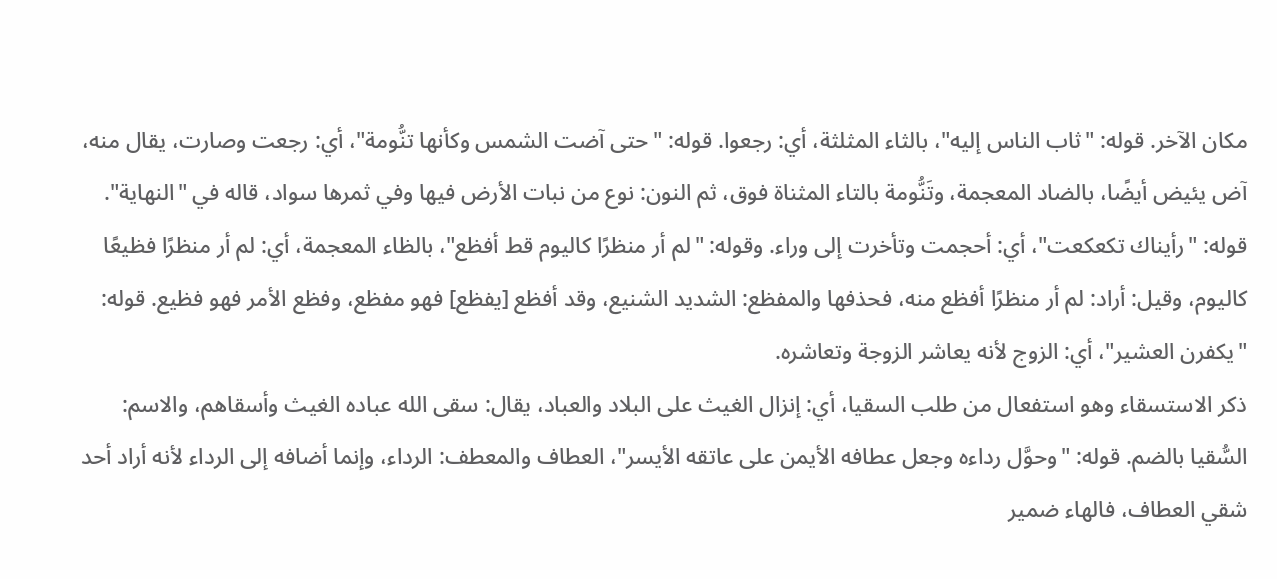مكان الآخر. قوله: "ثاب الناس إليه"، بالثاء المثلثة، أي: رجعوا. قوله: "حتى آضت الشمس وكأنها تنُّومة"، أي: رجعت وصارت، يقال منه، آض يئيض أيضًا، بالضاد المعجمة، وتَنُّومة بالتاء المثناة فوق، ثم النون: نوع من نبات الأرض فيها وفي ثمرها سواد، قاله في "النهاية".
قوله: "رأيناك تكعكعت"، أي: أحجمت وتأخرت إلى وراء. وقوله: "لم أر منظرًا كاليوم قط أفظع"، بالظاء المعجمة، أي: لم أر منظرًا فظيعًا كاليوم، وقيل: أراد: لم أر منظرًا أفظع منه، فحذفها والمفظع: الشديد الشنيع، وقد أفظع [يفظع] فهو مفظع، وفظع الأمر فهو فظيع. قوله: "يكفرن العشير"، أي: الزوج لأنه يعاشر الزوجة وتعاشره.
ذكر الاستسقاء وهو استفعال من طلب السقيا، أي: إنزال الغيث على البلاد والعباد، يقال: سقى الله عباده الغيث وأسقاهم، والاسم: السُّقيا بالضم. قوله: "وحوَّل رداءه وجعل عطافه الأيمن على عاتقه الأيسر"، العطاف والمعطف: الرداء، وإنما أضافه إلى الرداء لأنه أراد أحد شقي العطاف، فالهاء ضمير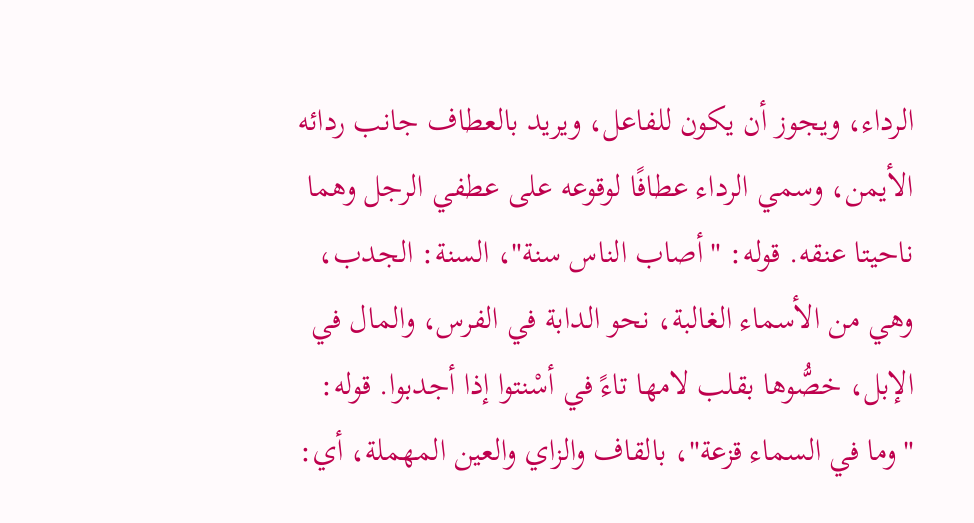الرداء، ويجوز أن يكون للفاعل، ويريد بالعطاف جانب ردائه الأيمن، وسمي الرداء عطافًا لوقوعه على عطفي الرجل وهما ناحيتا عنقه. قوله: "أصاب الناس سنة"، السنة: الجدب، وهي من الأسماء الغالبة، نحو الدابة في الفرس، والمال في الإبل، خصُّوها بقلب لامها تاءً في أسْنتوا إذا أجدبوا. قوله: "وما في السماء قزعة"، بالقاف والزاي والعين المهملة، أي: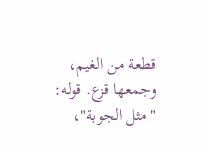قطعة من الغيم، وجمعها قزع. قوله: "مثل الجوبة"،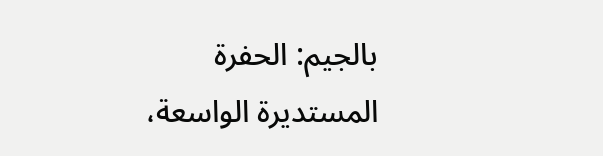بالجيم: الحفرة المستديرة الواسعة،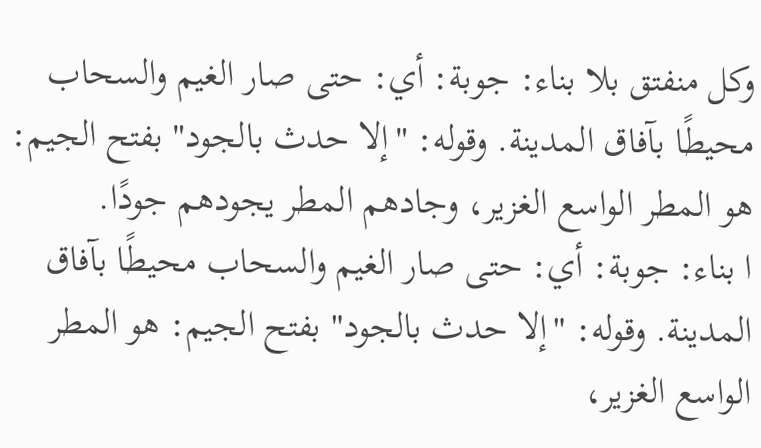وكل منفتق بلا بناء: جوبة: أي: حتى صار الغيم والسحاب محيطًا بآفاق المدينة. وقوله: "إلا حدث بالجود" بفتح الجيم: هو المطر الواسع الغزير، وجادهم المطر يجودهم جودًا.
ا بناء: جوبة: أي: حتى صار الغيم والسحاب محيطًا بآفاق المدينة. وقوله: "إلا حدث بالجود" بفتح الجيم: هو المطر الواسع الغزير،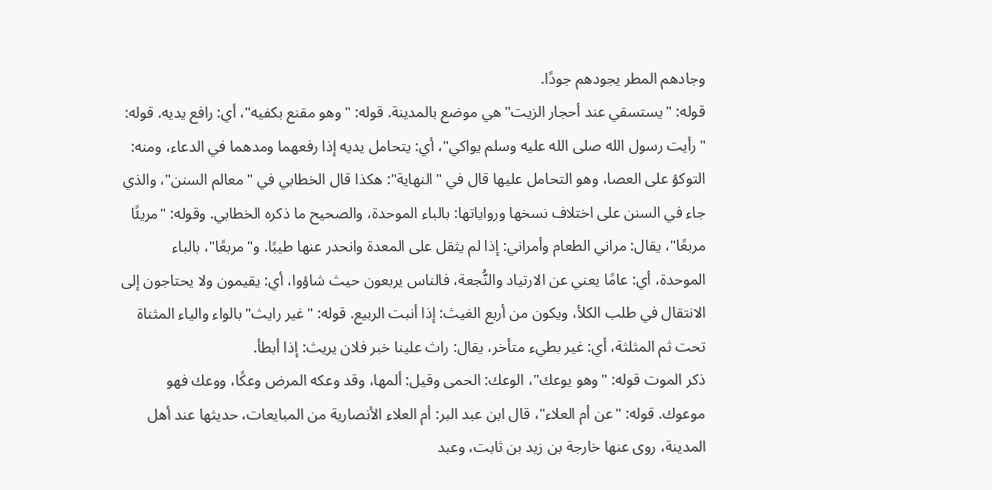وجادهم المطر يجودهم جودًا.
قوله: "يستسقي عند أحجار الزيت" هي موضع بالمدينة. قوله: "وهو مقنع بكفيه"، أي: رافع يديه. قوله: "رأيت رسول الله صلى الله عليه وسلم يواكي"، أي: يتحامل يديه إذا رفعهما ومدهما في الدعاء، ومنه: التوكؤ على العصا، وهو التحامل عليها قال في "النهاية": هكذا قال الخطابي في "معالم السنن"، والذي جاء في السنن على اختلاف نسخها ورواياتها: بالباء الموحدة، والصحيح ما ذكره الخطابي. وقوله: "مريئًا مربعًا"، يقال: مراني الطعام وأمراني: إذا لم يثقل على المعدة وانحدر عنها طيبًا. و"مربعًا"، بالباء الموحدة، أي: عامًا يعني عن الارتياد والنُّجعة، فالناس يربعون حيث شاؤوا، أي: يقيمون ولا يحتاجون إلى الانتقال في طلب الكلأ، ويكون من أربع الغيث: إذا أنبت الربيع. قوله: "غير رايث" بالواء والياء المثناة تحت ثم المثلثة، أي: غير بطيء متأخر، يقال: راث علينا خبر فلان يريث: إذا أبطأ.
ذكر الموت قوله: "وهو يوعك"، الوعك: الحمى وقيل: ألمها، وقد وعكه المرض وعكًا، ووعك فهو موعوك. قوله: "عن أم العلاء"، قال ابن عبد البر: أم العلاء الأنصارية من المبايعات، حديثها عند أهل المدينة، روى عنها خارجة بن زيد بن ثابت، وعبد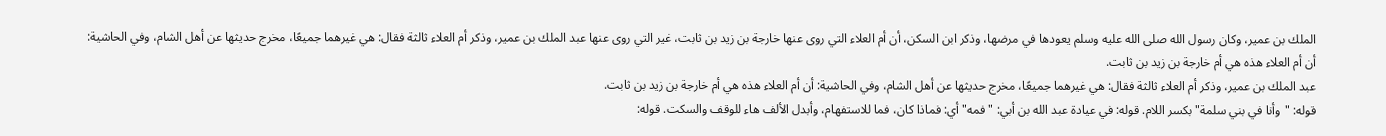الملك بن عمير، وكان رسول الله صلى الله عليه وسلم يعودها في مرضها، وذكر ابن السكن، أن أم العلاء التي روى عنها خارجة بن زيد بن ثابت، غير التي روى عنها عبد الملك بن عمير، وذكر أم العلاء ثالثة فقال: هي غيرهما جميعًا، مخرج حديثها عن أهل الشام، وفي الحاشية: أن أم العلاء هذه هي أم خارجة بن زيد بن ثابت.
عبد الملك بن عمير، وذكر أم العلاء ثالثة فقال: هي غيرهما جميعًا، مخرج حديثها عن أهل الشام، وفي الحاشية: أن أم العلاء هذه هي أم خارجة بن زيد بن ثابت.
قوله: "وأنا في بني سلمة" بكسر اللام. قوله: في عيادة عبد الله بن أبي: "فمه" أي: فماذا كان، فما للاستفهام، وأبدل الألف هاء للوقف والسكت. قوله: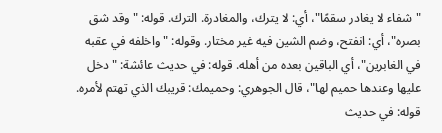"شفاء لا يغادر سقمًا"، أي: لا يترك، والمغادرة. الترك. قوله: "وقد شق بصره"، أي: انفتح، وضم الشين فيه غير مختار. وقوله: "واخلفه في عقبه في الغابرين"، أي الباقين بعده من أهله. قوله: في حديث عائشة: "دخل عليها وعندها حميم لها"، قال الجوهري: وحميمك: قريبك الذي تهتم لأمره. قوله: في حديث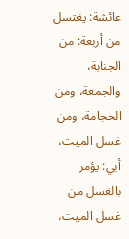عائشة: يغتسل من أربعة: من الجنابة، والجمعة، ومن الحجامة، ومن غسل الميت، أبي: يؤمر بالغسل من غسل الميت،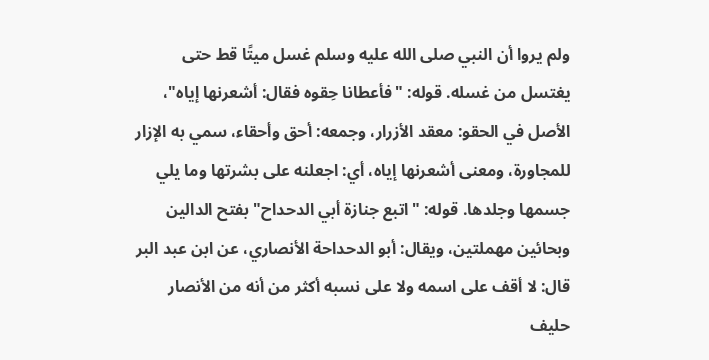ولم يروا أن النبي صلى الله عليه وسلم غسل ميتًا قط حتى يغتسل من غسله. قوله: "فأعطانا حِقوه فقال: أشعرنها إياه"، الأصل في الحقو: معقد الأزرار، وجمعه: أحق وأحقاء، سمي به الإزار للمجاورة، ومعنى أشعرنها إياه، أي: اجعلنه على بشرتها وما يلي جسمها وجلدها. قوله: "اتبع جنازة أبي الدحداح" بفتح الدالين وبحائين مهملتين، ويقال: أبو الدحداحة الأنصاري، عن ابن عبد البر قال: لا أقف على اسمه ولا على نسبه أكثر من أنه من الأنصار حليف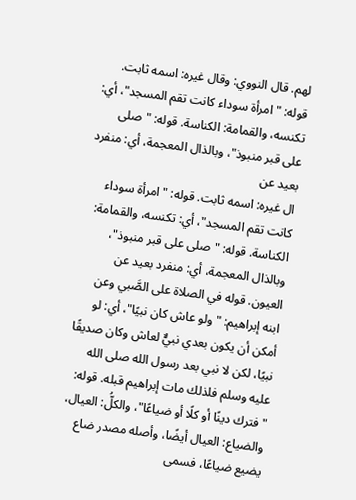لهم. قال النووي: وقال غيره: اسمه ثابت. قوله: "امرأة سوداء كانت تقم المسجد"، أي: تكنسه، والقمامة: الكناسة. قوله: "صلى على قبر منبوذ"، وبالذال المعجمة، أي: منفرد بعيد عن
ال غيره: اسمه ثابت. قوله: "امرأة سوداء كانت تقم المسجد"، أي: تكنسه، والقمامة: الكناسة. قوله: "صلى على قبر منبوذ"، وبالذال المعجمة، أي: منفرد بعيد عن
العيون. قوله في الصلاة على الصَّبي وعن ابنه إبراهيم: "ولو عاش كان نبيًا"، أي: لو أمكن أن يكون بعدي نبيٌّ لعاش وكان صديقًا نبيًا، لكن لا نبي بعد رسول الله صلى الله عليه وسلم فلذلك مات إبراهيم قبله. قوله: "فترك دينًا أو كلًا أو ضياعًا"، والكلُّ: العيال، والضياع: العيال أيضًا، وأصله مصدر ضاع يضيع ضياعًا، فسمى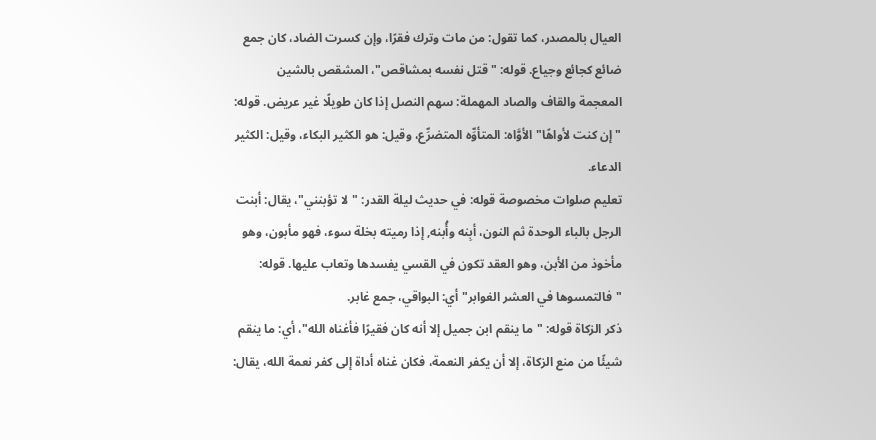العيال بالمصدر، كما تقول: من مات وترك فقرًا، وإن كسرت الضاد، كان جمع ضائع كجائع وجياع. قوله: "قتل نفسه بمشاقص"، المشقص بالشين المعجمة والقاف والصاد المهملة: سهم النصل إذا كان طويلًا غير عريض. قوله: "إن كنت لأواهًا" الأوَّاه: المتأوِّه المتضرِّع، وقيل: هو الكثير البكاء، وقيل: الكثير الدعاء.
تعليم صلوات مخصوصة قوله: في حديث ليلة القدر: "لا تؤبنني"، يقال: أبنت الرجل بالباء الوحدة ثم النون، أبِنه وأُبنه, إذا رميته بخلة سوء، فهو مأبون، وهو مأخوذ من الأبن، وهو العقد تكون في القسي يفسدها وتعاب عليها. قوله: "فالتمسوها في العشر الغوابر" أي: البواقي، جمع غابر.
ذكر الزكاة قوله: "ما ينقم ابن جميل إلا أنه كان فقيرًا فأغناه الله"، أي: ما ينقم شيئًا من منع الزكاة، إلا أن يكفر النعمة، فكان غناه أداة إلى كفر نعمة الله، يقال: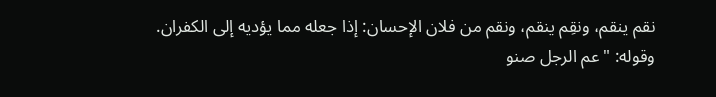نقم ينقم، ونقِم ينقم، ونقم من فلان الإحسان: إذا جعله مما يؤديه إلى الكفران.
وقوله: "عم الرجل صنو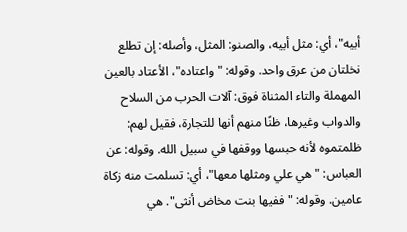أبيه"، أي: مثل أبيه، والصنو: المثل، وأصله: إن تطلع نخلتان من عرق واحد. وقوله: "واعتاده"، الأعتاد بالعين المهملة والتاء المثناة فوق: آلات الحرب من السلاح والدواب وغيرها، ظنًا منهم أنها للتجارة، فقيل لهم: ظلمتموه لأنه حبسها ووقفها في سبيل الله. وقوله: عن العباس: "هي علي ومثلها معها"، أي: تسلمت منه زكاة عامين. وقوله: "ففيها بنت مخاض أنثى". هي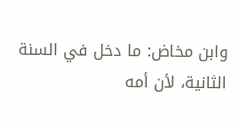وابن مخاض: ما دخل في السنة الثانية، لأن أمه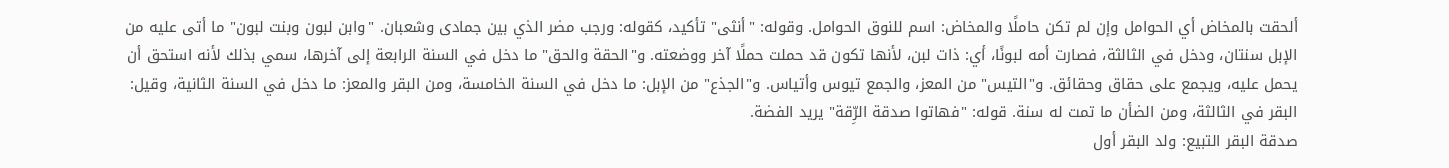ألحقت بالمخاض أي الحوامل وإن لم تكن حاملًا والمخاض: اسم للنوق الحوامل. وقوله: "أنثى" تأكيد، كقوله: ورجب مضر الذي بين جمادى وشعبان. "وابن لبون وبنت لبون" ما أتى عليه من الإبل سنتان، ودخل في الثالثة، فصارت أمه لبونًا، أي: ذات لبن، لأنها تكون قد حملت حملًا آخر ووضعته. و"الحقة والحق" ما دخل في السنة الرابعة إلى آخرها، سمي بذلك لأنه استحق أن يحمل عليه، ويجمع على حقاق وحقائق. و"التيس" من المعز، والجمع تيوس وأتياس. و"الجذع" من الإبل: ما دخل في السنة الخامسة، ومن البقر والمعز: ما دخل في السنة الثانية، وقيل: البقر في الثالثة، ومن الضأن ما تمت له سنة. قوله: "فهاتوا صدقة الرِّقة" يريد الفضة.
صدقة البقر التبيع: ولد البقر أول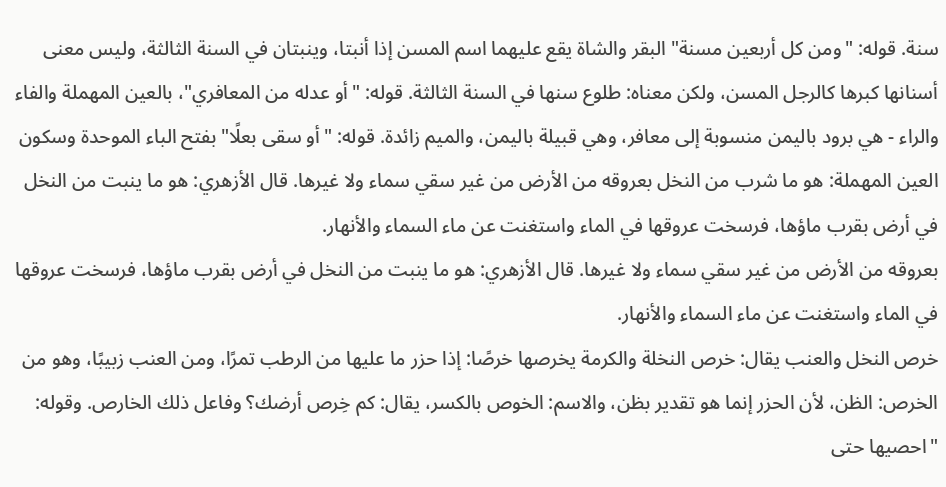سنة. قوله: "ومن كل أربعين مسنة" البقر والشاة يقع عليهما اسم المسن إذا أنبتا، وينبتان في السنة الثالثة، وليس معنى أسنانها كبرها كالرجل المسن، ولكن معناه: طلوع سنها في السنة الثالثة. قوله: "أو عدله من المعافري"، بالعين المهملة والفاء والراء - هي برود باليمن منسوبة إلى معافر، وهي قبيلة باليمن، والميم زائدة. قوله: "أو سقى بعلًا" بفتح الباء الموحدة وسكون العين المهملة: هو ما شرب من النخل بعروقه من الأرض من غير سقي سماء ولا غيرها. قال الأزهري: هو ما ينبت من النخل في أرض بقرب ماؤها، فرسخت عروقها في الماء واستغنت عن ماء السماء والأنهار.
بعروقه من الأرض من غير سقي سماء ولا غيرها. قال الأزهري: هو ما ينبت من النخل في أرض بقرب ماؤها، فرسخت عروقها في الماء واستغنت عن ماء السماء والأنهار.
خرص النخل والعنب يقال: خرص النخلة والكرمة يخرصها خرصًا: إذا حزر ما عليها من الرطب تمرًا، ومن العنب زبيبًا، وهو من الخرص: الظن، لأن الحزر إنما هو تقدير بظن، والاسم: الخوص بالكسر، يقال: كم خِرص أرضك؟ وفاعل ذلك الخارص. وقوله: "احصيها حتى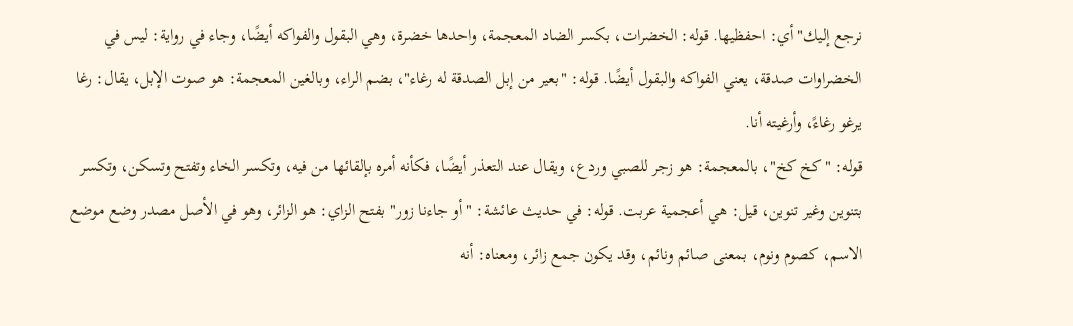نرجع إليك" أي: احفظيها. قوله: الخضرات، بكسر الضاد المعجمة، واحدها خضرة، وهي البقول والفواكه أيضًا، وجاء في رواية: ليس في الخضراوات صدقة، يعني الفواكه والبقول أيضًا. قوله: "بعير من إبل الصدقة له رغاء"، بضم الراء، وبالغين المعجمة: هو صوت الإبل، يقال: رغا يرغو رغاءً، وأرغيته أنا.
قوله: "كخ كخ"، بالمعجمة: هو زجر للصبي وردع، ويقال عند التعذر أيضًا، فكأنه أمره بإلقائها من فيه، وتكسر الخاء وتفتح وتسكن، وتكسر بتنوين وغير تنوين، قيل: هي أعجمية عربت. قوله: في حديث عائشة: "أو جاءنا زور" بفتح الزاي: هو الزائر، وهو في الأصل مصدر وضع موضع الاسم، كصوم ونوم، بمعنى صائم ونائم، وقد يكون جمع زائر، ومعناه: أنه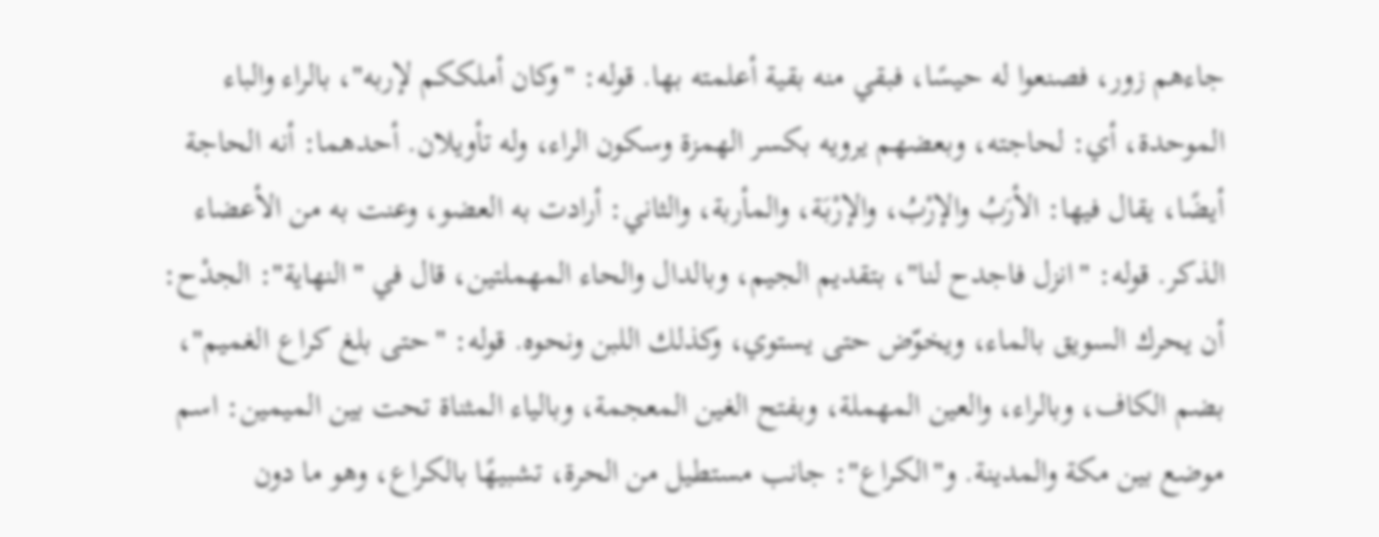جاءهم زور، فصنعوا له حيسًا، فبقي منه بقية أعلمته بها. قوله: "وكان أملككم لإربه"، بالراء والباء الموحدة، أي: لحاجته، وبعضهم يرويه بكسر الهمزة وسكون الراء، وله تأويلان. أحدهما: أنه الحاجة أيضًا، يقال فيها: الأرَبُ والإرْبُ، والإرْبَة، والمأربة، والثاني: أرادت به العضو، وعنت به من الأعضاء الذكر. قوله: "انزل فاجدح لنا"، بتقديم الجيم، وبالدال والحاء المهملتين، قال في "النهاية": الجدْح: أن يحرك السويق بالماء، ويخوّض حتى يستوي، وكذلك اللبن ونحوه. قوله: "حتى بلغ كراع الغميم"، بضم الكاف، وبالراء، والعين المهملة، وبفتح الغين المعجمة، وبالياء المثناة تحت بين الميمين: اسم موضع بين مكة والمدينة. و"الكراع": جانب مستطيل من الحرة، تشبيهًا بالكراع، وهو ما دون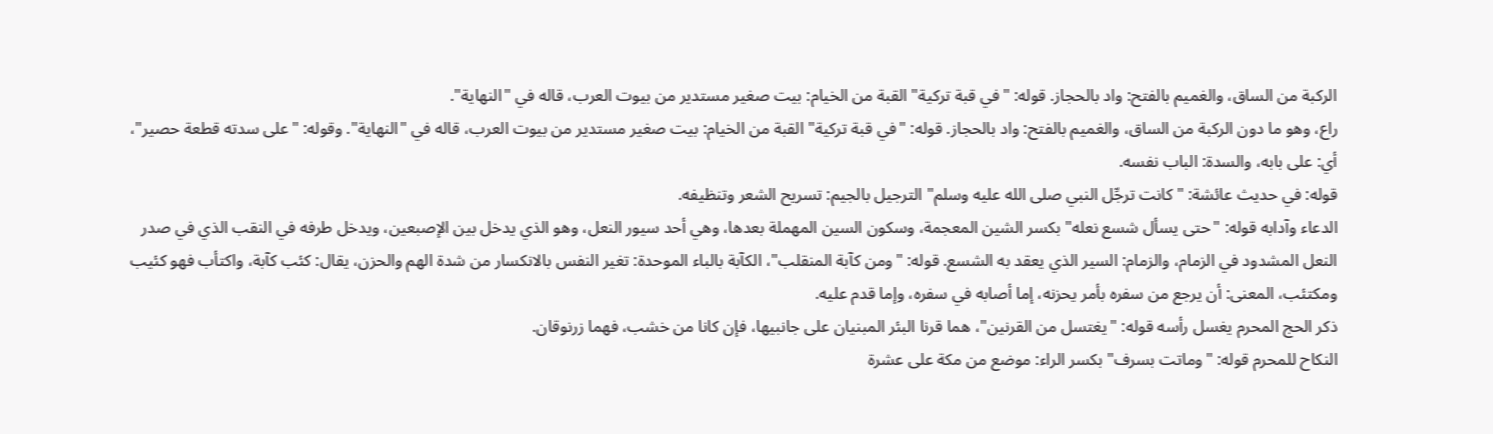الركبة من الساق، والغميم بالفتح: واد بالحجاز. قوله: "في قبة تركية" القبة من الخيام: بيت صغير مستدير من بيوت العرب، قاله في "النهاية".
راع، وهو ما دون الركبة من الساق، والغميم بالفتح: واد بالحجاز. قوله: "في قبة تركية" القبة من الخيام: بيت صغير مستدير من بيوت العرب، قاله في "النهاية". وقوله: "على سدته قطعة حصير"، أي: على بابه، والسدة: الباب نفسه.
قوله: في حديث عائشة: "كانت ترجِّل النبي صلى الله عليه وسلم" الترجيل بالجيم: تسريح الشعر وتنظيفه.
الدعاء وآدابه قوله: "حتى يسأل شسع نعله" بكسر الشين المعجمة، وسكون السين المهملة بعدها، وهي أحد سيور النعل، وهو الذي يدخل بين الإصبعين، ويدخل طرفه في النقب الذي في صدر النعل المشدود في الزمام، والزمام: السير الذي يعقد به الشسع. قوله: "ومن كآبة المنقلب"، الكآبة بالباء الموحدة: تغير النفس بالانكسار من شدة الهم والحزن، يقال: كئب كآبة، واكتأب فهو كئيب ومكتئب، المعنى: أن يرجع من سفره بأمر يحزنه، إما أصابه في سفره، وإما قدم عليه.
ذكر الحج المحرم يغسل رأسه قوله: "يغتسل من القرنين"، هما قرنا البئر المبنيان على جانبيها، فإن كانا من خشب، فهما زرنوقان.
النكاح للمحرم قوله: "وماتت بسرف" بكسر الراء: موضع من مكة على عشرة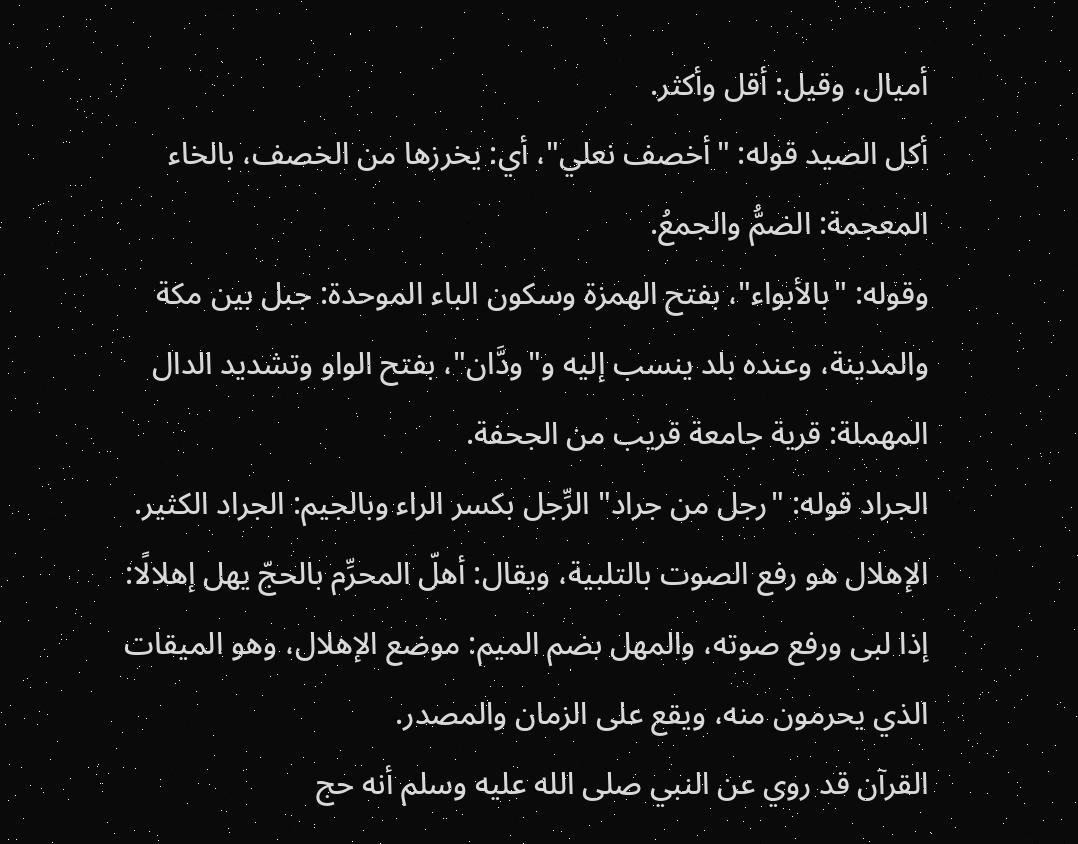أميال، وقيل: أقل وأكثر.
أكل الصيد قوله: "أخصف نعلي"، أي: يخرزها من الخصف، بالخاء المعجمة: الضمُّ والجمعُ.
وقوله: "بالأبواء"، بفتح الهمزة وسكون الباء الموحدة: جبل بين مكة والمدينة، وعنده بلد ينسب إليه و"ودَّان"، بفتح الواو وتشديد الدال المهملة: قرية جامعة قريب من الجحفة.
الجراد قوله: "رجل من جراد" الرِّجل بكسر الراء وبالجيم: الجراد الكثير.
الإهلال هو رفع الصوت بالتلبية، ويقال: أهلّ المحرِّم بالحجّ يهل إهلالًا: إذا لبى ورفع صوته، والمهل بضم الميم: موضع الإهلال، وهو الميقات الذي يحرمون منه، ويقع على الزمان والمصدر.
القرآن قد روي عن النبي صلى الله عليه وسلم أنه حج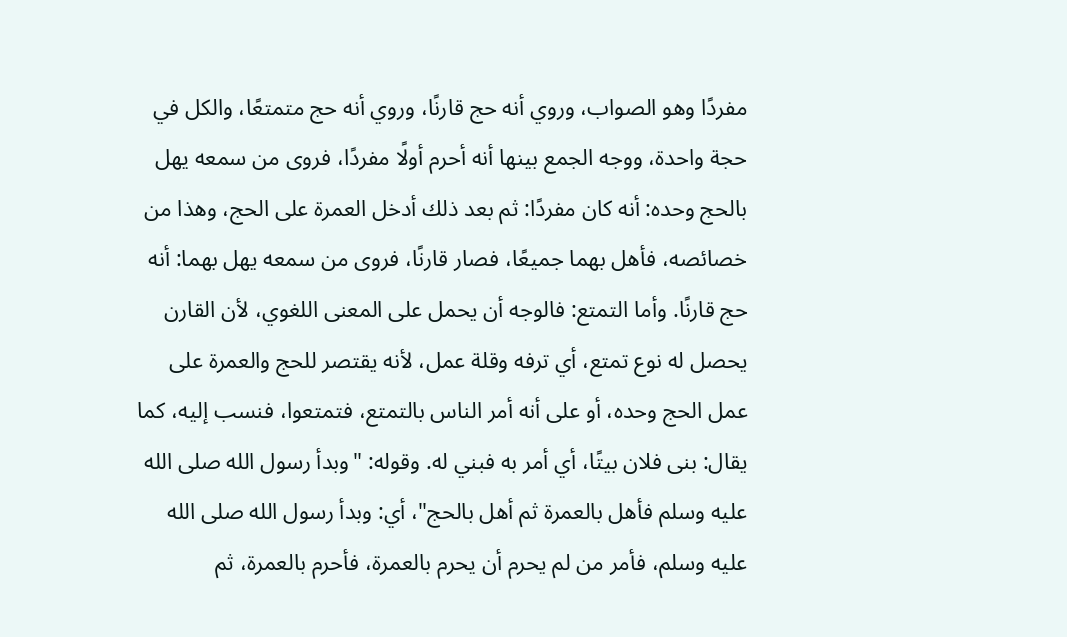مفردًا وهو الصواب، وروي أنه حج قارنًا، وروي أنه حج متمتعًا، والكل في حجة واحدة، ووجه الجمع بينها أنه أحرم أولًا مفردًا، فروى من سمعه يهل بالحج وحده: أنه كان مفردًا: ثم بعد ذلك أدخل العمرة على الحج، وهذا من خصائصه، فأهل بهما جميعًا، فصار قارنًا، فروى من سمعه يهل بهما: أنه حج قارنًا. وأما التمتع: فالوجه أن يحمل على المعنى اللغوي، لأن القارن يحصل له نوع تمتع، أي ترفه وقلة عمل، لأنه يقتصر للحج والعمرة على عمل الحج وحده، أو على أنه أمر الناس بالتمتع، فتمتعوا، فنسب إليه، كما يقال: بنى فلان بيتًا، أي أمر به فبني له. وقوله: "وبدأ رسول الله صلى الله عليه وسلم فأهل بالعمرة ثم أهل بالحج"، أي: وبدأ رسول الله صلى الله عليه وسلم، فأمر من لم يحرم أن يحرم بالعمرة، فأحرم بالعمرة، ثم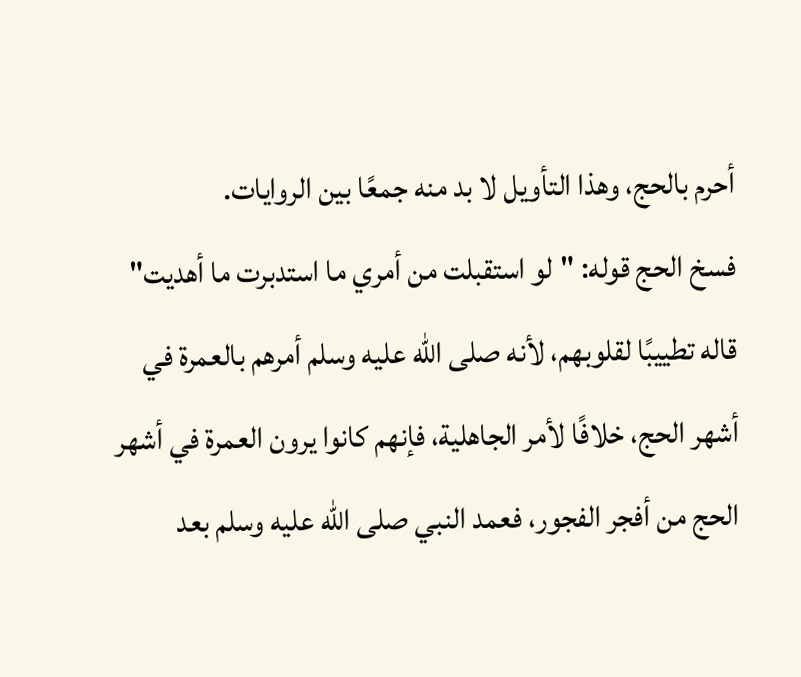أحرم بالحج، وهذا التأويل لا بد منه جمعًا بين الروايات.
فسخ الحج قوله: "لو استقبلت من أمري ما استدبرت ما أهديت" قاله تطييبًا لقلوبهم، لأنه صلى الله عليه وسلم أمرهم بالعمرة في أشهر الحج، خلافًا لأمر الجاهلية، فإنهم كانوا يرون العمرة في أشهر الحج من أفجر الفجور، فعمد النبي صلى الله عليه وسلم بعد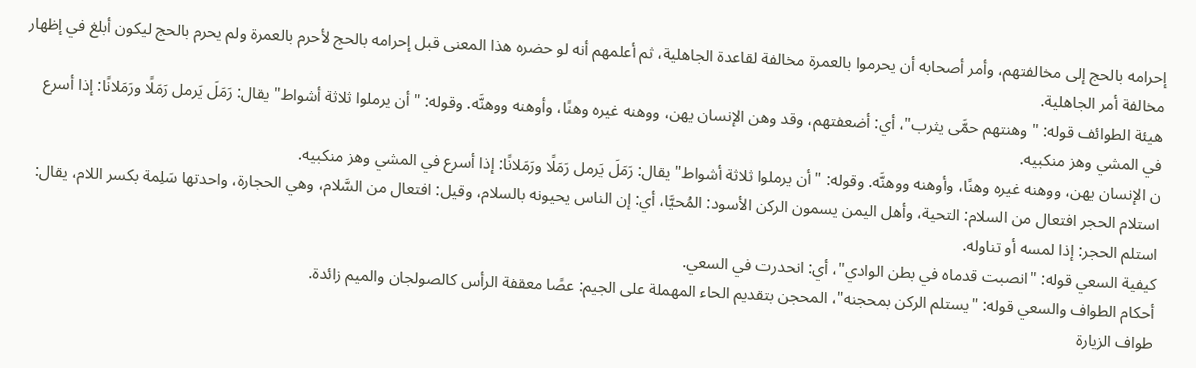إحرامه بالحج إلى مخالفتهم، وأمر أصحابه أن يحرموا بالعمرة مخالفة لقاعدة الجاهلية، ثم أعلمهم أنه لو حضره هذا المعنى قبل إحرامه بالحج لأحرم بالعمرة ولم يحرم بالحج ليكون أبلغ في إظهار مخالفة أمر الجاهلية.
هيئة الطوائف قوله: "وهنتهم حمَّى يثرب"، أي: أضعفتهم، وقد وهن الإنسان يهن، ووهنه غيره وهنًا، وأوهنه ووهنَّه. وقوله: "أن يرملوا ثلاثة أشواط" يقال: رَمَلَ يَرمل رَمَلًا ورَمَلانًا: إذا أسرع في المشي وهز منكبيه.
ن الإنسان يهن، ووهنه غيره وهنًا، وأوهنه ووهنَّه. وقوله: "أن يرملوا ثلاثة أشواط" يقال: رَمَلَ يَرمل رَمَلًا ورَمَلانًا: إذا أسرع في المشي وهز منكبيه.
استلام الحجر افتعال من السلام: التحية، وأهل اليمن يسمون الركن الأسود: المُحيَّا، أي: إن الناس يحيونه بالسلام، وقيل: افتعال من السَّلام، وهي الحجارة، واحدتها سَلِمة بكسر اللام، يقال: استلم الحجر: إذا لمسه أو تناوله.
كيفية السعي قوله: "انصبت قدماه في بطن الوادي"، أي: انحدرت في السعي.
أحكام الطواف والسعي قوله: "يستلم الركن بمحجنه"، المحجن بتقديم الحاء المهملة على الجيم: عصًا معقفة الرأس كالصولجان والميم زائدة.
طواف الزيارة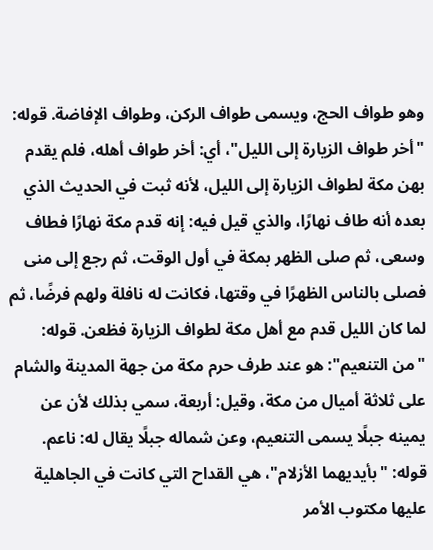وهو طواف الحج، ويسمى طواف الركن، وطواف الإفاضة. قوله: "أخر طواف الزيارة إلى الليل"، أي: أخر طواف أهله، فلم يقدم بهن مكة لطواف الزيارة إلى الليل، لأنه ثبت في الحديث الذي بعده أنه طاف نهارًا، والذي قيل فيه: إنه قدم مكة نهارًا فطاف وسعى، ثم صلى الظهر بمكة في أول الوقت، ثم رجع إلى منى فصلى بالناس الظهرًا في وقتها، فكانت له نافلة ولهم فرضًا، ثم لما كان الليل قدم مع أهل مكة لطواف الزيارة فظعن. قوله: "من التنعيم": هو عند طرف حرم مكة من جهة المدينة والشام على ثلاثة أميال من مكة، وقيل: أربعة، سمي بذلك لأن عن يمينه جبلًا يسمى التنعيم، وعن شماله جبلًا يقال له: ناعم. قوله: "بأيديهما الأزلام"، هي القداح التي كانت في الجاهلية عليها مكتوب الأمر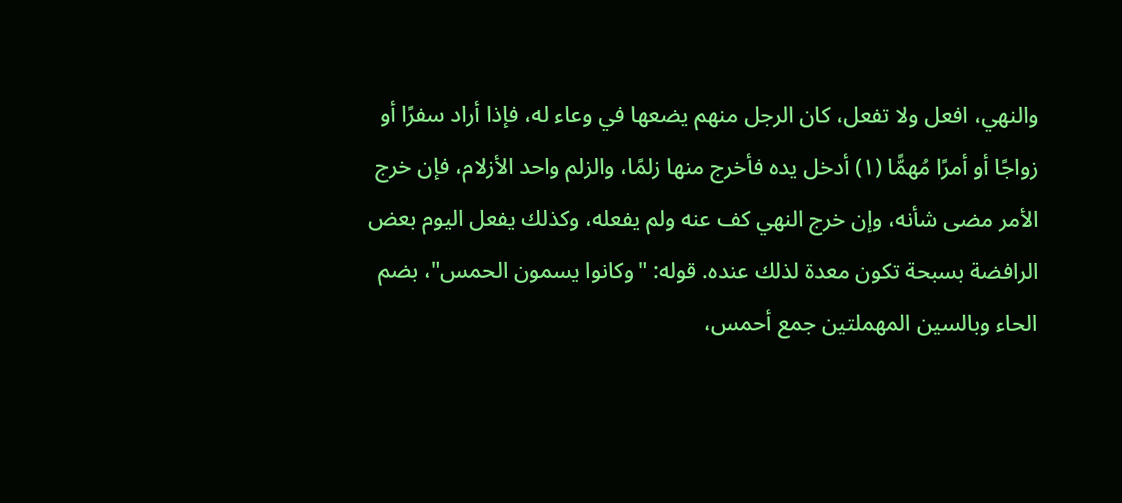والنهي، افعل ولا تفعل، كان الرجل منهم يضعها في وعاء له، فإذا أراد سفرًا أو زواجًا أو أمرًا مُهمًّا (١) أدخل يده فأخرج منها زلمًا، والزلم واحد الأزلام، فإن خرج الأمر مضى شأنه، وإن خرج النهي كف عنه ولم يفعله، وكذلك يفعل اليوم بعض الرافضة بسبحة تكون معدة لذلك عنده. قوله: "وكانوا يسمون الحمس"، بضم الحاء وبالسين المهملتين جمع أحمس،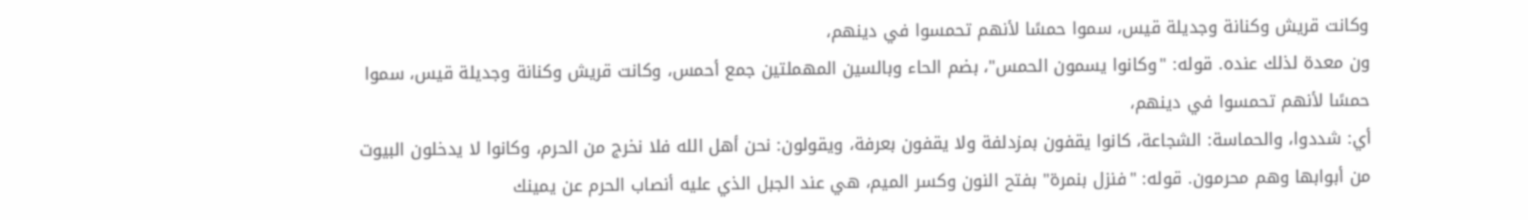وكانت قريش وكنانة وجديلة قيس، سموا حمسًا لأنهم تحمسوا في دينهم،
ون معدة لذلك عنده. قوله: "وكانوا يسمون الحمس"، بضم الحاء وبالسين المهملتين جمع أحمس، وكانت قريش وكنانة وجديلة قيس، سموا حمسًا لأنهم تحمسوا في دينهم،
أي: شددوا، والحماسة: الشجاعة، كانوا يقفون بمزدلفة ولا يقفون بعرفة، ويقولون: نحن أهل الله فلا نخرج من الحرم، وكانوا لا يدخلون البيوت من أبوابها وهم محرمون. قوله: "فنزل بنمرة" بفتح النون وكسر الميم، هي عند الجبل الذي عليه أنصاب الحرم عن يمينك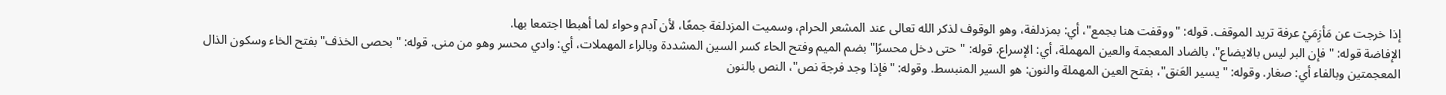إذا خرجت عن مَأزِمَيْ عرفة تريد الموقف. قوله: "ووقفت هنا بجمع"، أي: بمزدلفة، وهو الوقوف لذكر الله تعالى عند المشعر الحرام، وسميت المزدلفة جمعًا، لأن آدم وحواء لما أهبطا اجتمعا بها.
الإفاضة قوله: "فإن البر ليس بالايضاع"، بالضاد المعجمة والعين المهملة، أي: الإسراع. قوله: "حتى دخل محسرًا" بضم الميم وفتح الحاء كسر السين المشددة وبالراء المهملات، أي: وادي محسر وهو من منى. قوله: "بحصى الخذف" بفتح الخاء وسكون الذال المعجمتين وبالفاء أي: صغار. وقوله: "يسير العَنق"، بفتح العين المهملة والنون: هو السير المنبسط. وقوله: "فإذا وجد فرجة نص"، النص بالنون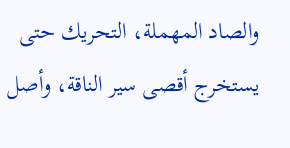والصاد المهملة، التحريك حتى يستخرج أقصى سير الناقة، وأصل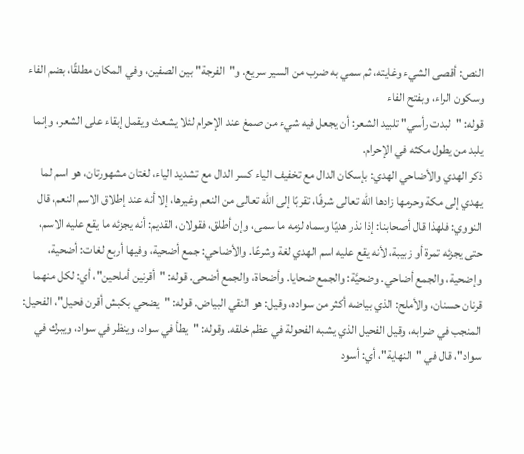النص: أقصى الشيء وغايته، ثم سمي به ضرب من السير سريع. و"الفرجة" بين الصفين، وفي المكان مطلقًا، بضم الفاء وسكون الراء، وبفتح الفاء
قوله: "لبدت رأسي" تلبيد الشعر: أن يجعل فيه شيء من صمغ عند الإحرام لئلا يشعث ويقمل إبقاء على الشعر، وإنما يلبد من يطول مكثه في الإحرام.
ذكر الهدي والأضاحي الهدي: بإسكان الدال مع تخفيف الياء كسر الدال مع تشديد الياء، لغتان مشهورتان، هو اسم لما يهدي إلى مكة وحرمها زادها الله تعالى شرفًا، تقربًا إلى الله تعالى من النعم وغيرها، إلا أنه عند إطلاق الاسم النعم، قال النووي: فلهذا قال أصحابنا: إذا نذر هديًا وسماه لزمه ما سمى، وإن أطلق، فقولان، القديم: أنه يجزئه ما يقع عليه الاسم، حتى يجزئه تمرة أو زبيبة، لأنه يقع عليه اسم الهدي لغة وشرعًا. والأضاحي: جمع أضحية، وفيها أربع لغات: أضحية، وإضحية، والجمع أضاحي. وضحيَّة: والجمع ضحايا. وأضحاة، والجمع أضحى. قوله: "أقرنين أملحين"، أي: لكل منهما قرنان حسنان، والأملح: الذي بياضه أكثر من سواده، وقيل: هو النقي البياض. قوله: "يضحي بكبش أقرن فحيل"، الفحيل: المنجب في ضرابه، وقيل الفحيل الذي يشبه الفحولة في عظم خلقه. وقوله: "يطأ في سواد، وينظر في سواد، ويبرك في سواد"، قال في "النهاية"، أي: أسود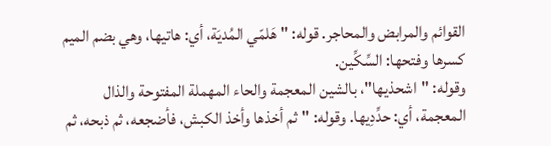القوائم والمرابض والمحاجر. قوله: "هَلمّي المُديَة، أي: هاتيها، وهي بضم الميم كسرها وفتحها: السِّكِّين.
وقوله: "اشحذيها"، بالشين المعجمة والحاء المهملة المفتوحة والذال المعجمة، أي: حدِّدِيها. وقوله: "ثم أخذها وأخذ الكبش، فأضجعه، ثم ذبحه، ثم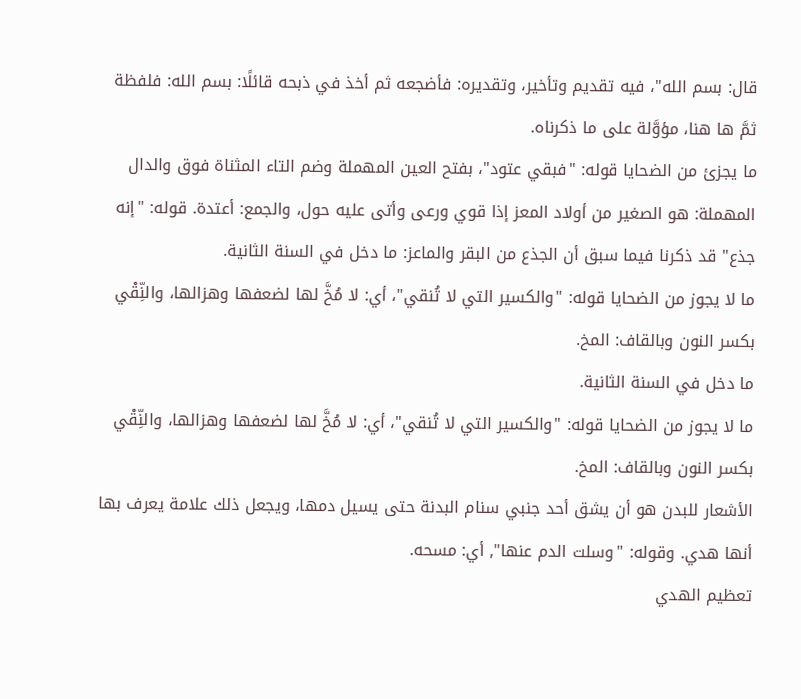قال: بسم الله"، فيه تقديم وتأخير، وتقديره: فأضجعه ثم أخذ في ذبحه قائلًا: بسم الله: فلفظة ثمَّ ها هنا، مؤوَّلة على ما ذكرناه.
ما يجزئ من الضحايا قوله: "فبقي عتود"، بفتح العين المهملة وضم التاء المثناة فوق والدال المهملة: هو الصغير من أولاد المعز إذا قوي ورعى وأتى عليه حول، والجمع: أعتدة. قوله: "إنه جذع" قد ذكرنا فيما سبق أن الجذع من البقر والماعز: ما دخل في السنة الثانية.
ما لا يجوز من الضحايا قوله: "والكسير التي لا تُنقي"، أي: لا مُخَّ لها لضعفها وهزالها، والنِّقْي بكسر النون وبالقاف: المخ.
ما دخل في السنة الثانية.
ما لا يجوز من الضحايا قوله: "والكسير التي لا تُنقي"، أي: لا مُخَّ لها لضعفها وهزالها، والنِّقْي بكسر النون وبالقاف: المخ.
الأشعار للبدن هو أن يشق أحد جنبي سنام البدنة حتى يسيل دمها، ويجعل ذلك علامة يعرف بها أنها هدي. وقوله: "وسلت الدم عنها", أي: مسحه.
تعظيم الهدي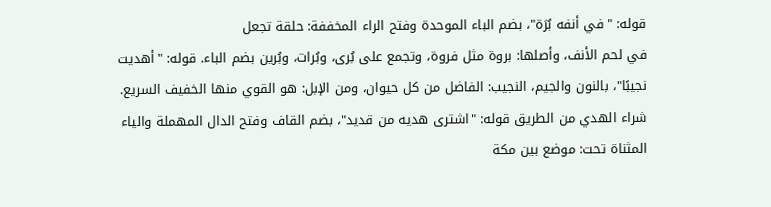قوله: "في أنفه بُرَة"، بضم الباء الموحدة وفتح الراء المخففة: حلقة تجعل
في لحم الأنف، وأصلها: بروة مثل فروة، وتجمع على بُرى، وبُرات، وبُرين بضم الباء. قوله: "أهديت نجيبًا"، بالنون والجيم، النجيب: الفاضل من كل حيوان، ومن الإبل: هو القوي منها الخفيف السريع.
شراء الهدي من الطريق قوله: "اشترى هديه من قديد"، بضم القاف وفتح الدال المهملة والياء المثناة تحت: موضع بين مكة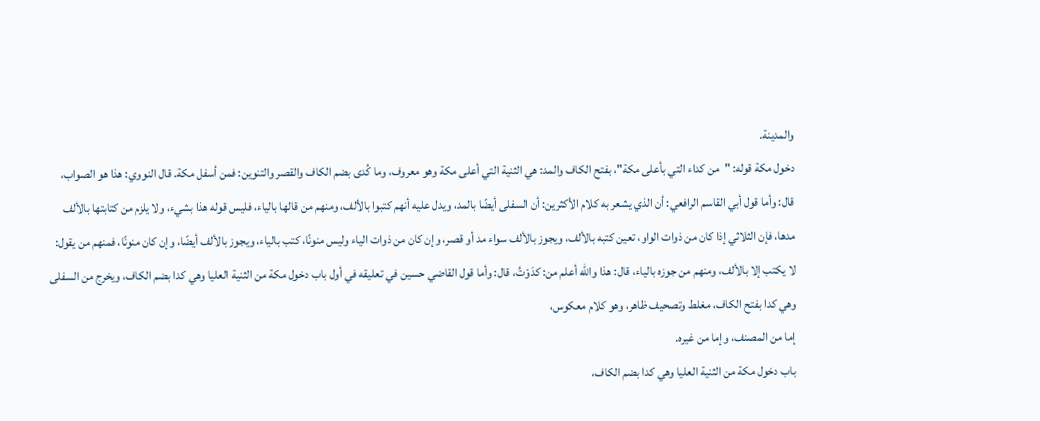والمدينة.
دخول مكة قوله: "من كداء التي بأعلى مكة"، بفتح الكاف والمد: هي الثنية التي أعلى مكة وهو معروف، وما كُدى بضم الكاف والقصر والتنوين: فمن أسفل مكة. قال النووي: هذا هو الصواب، قال: وأما قول أبي القاسم الرافعي: أن الذي يشعر به كلام الأكثرين: أن السفلى أيضًا بالمد، ويدل عليه أنهم كتبوا بالألف، ومنهم من قالها بالياء، فليس قوله هذا بشيء، ولا يلزم من كتابتها بالألف مدها، فإن الثلاثي إذا كان من ذوات الواو، تعين كتبه بالألف، ويجوز بالألف سواء مد أو قصر، وإن كان من ذوات الياء وليس منونًا، كتب بالياء، ويجوز بالألف أيضًا، وإن كان منونًا، فمنهم من يقول: لا يكتب إلا بالألف، ومنهم من جوزه بالياء، قال: هذا والله أعلم من: كدَوْتُ، قال: وأما قول القاضي حسين في تعليقه في أول باب دخول مكة من الثنية العليا وهي كدا بضم الكاف، ويخرج من السفلى وهي كدا بفتح الكاف، مغلط وتصحيف ظاهر، وهو كلام معكوس،
إما من المصنف، وإما من غيره.
باب دخول مكة من الثنية العليا وهي كدا بضم الكاف،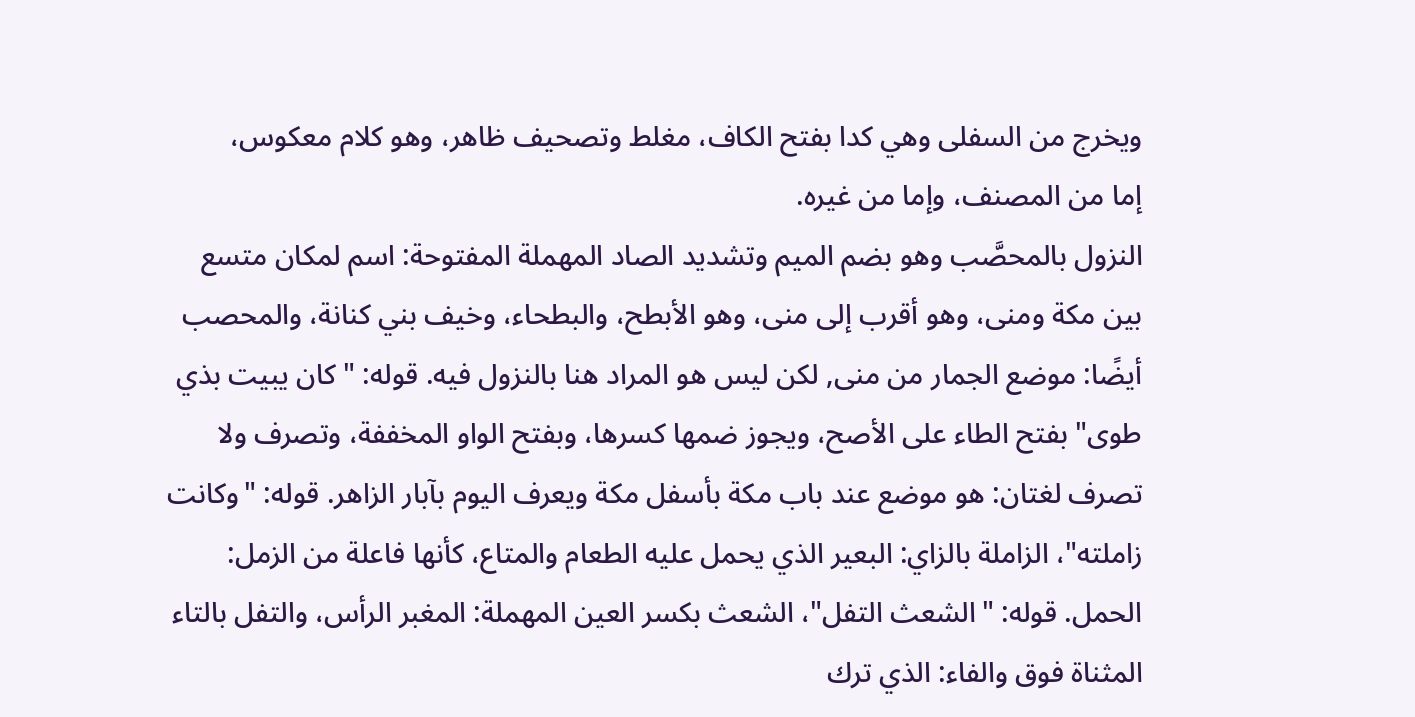ويخرج من السفلى وهي كدا بفتح الكاف، مغلط وتصحيف ظاهر، وهو كلام معكوس،
إما من المصنف، وإما من غيره.
النزول بالمحصَّب وهو بضم الميم وتشديد الصاد المهملة المفتوحة: اسم لمكان متسع بين مكة ومنى، وهو أقرب إلى منى، وهو الأبطح، والبطحاء، وخيف بني كنانة، والمحصب أيضًا: موضع الجمار من منى, لكن ليس هو المراد هنا بالنزول فيه. قوله: "كان يبيت بذي طوى" بفتح الطاء على الأصح، ويجوز ضمها كسرها، وبفتح الواو المخففة، وتصرف ولا تصرف لغتان: هو موضع عند باب مكة بأسفل مكة ويعرف اليوم بآبار الزاهر. قوله: "وكانت زاملته"، الزاملة بالزاي: البعير الذي يحمل عليه الطعام والمتاع، كأنها فاعلة من الزمل: الحمل. قوله: "الشعث التفل"، الشعث بكسر العين المهملة: المغبر الرأس، والتفل بالتاء المثناة فوق والفاء: الذي ترك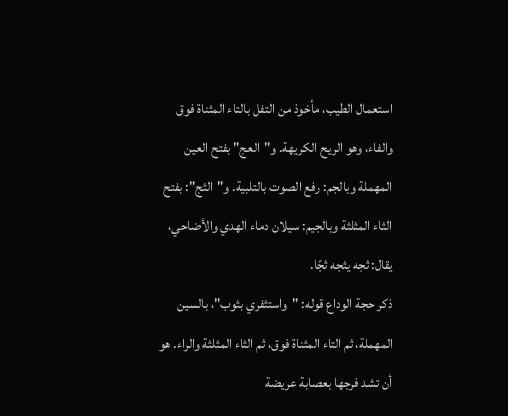استعمال الطيب، مأخوذ من التفل بالتاء المثناة فوق والفاء، وهو الريح الكريهة. و"العج" بفتح العين المهملة وبالجم: رفع الصوت بالتلبية. و"الثج": بفتح الثاء المثلثة وبالجيم: سيلان دماء الهدي والأضاحي، يقال: ثجه يثجه ثجًا.
ذكر حجة الوداع قوله: "واستثفري بثوب"، بالسين المهملة، ثم التاء المثناة فوق، ثم الثاء المثلثة والراء. هو أن تشد فرجها بعصابة عريضة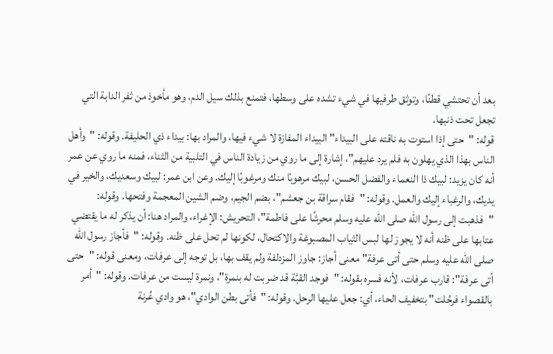بعد أن تحتشي قطنًا، وتوثق طرفيها في شيء تشده على وسطها، فتمنع بذلك سيل الدم، وهو مأخوذ من ثفر الدابة التي تجعل تحت ذنبها.
قوله: "حتى إذا استوت به ناقته على البيداء" البيداء المفازة لا شيء فيها، والمراد بها: بيداء ذي الحليفة. وقوله: "وأهل الناس بهذا الذي يهلون به فلم يرد عليهم"، إشارة إلى ما روي من زيادة الناس في التلبية من الثناء، فمنه ما روي عن عمر أنه كان يزيد: لبيك ذا النعماء والفضل الحسن، لبيك مرهوبًا منك ومرغوبًا إليك. وعن ابن عمر: لبيك وسعديك، والخير في يديك، والرغباء إليك والعمل. وقوله: "فقام سراقة بن جعشم"، بضم الجيم، وضم الشين المعجمة وفتحها. وقوله: "فذهبت إلى رسول الله صلى الله عليه وسلم محرشًا على فاطمة"، التحريش: الإغراء، والمراد هنا: أن يذكر له ما يقتضي عتابها على ظنه أنه لا يجوز لها لبس الثياب المصبوغة والاكتحال، لكونها لم تحل على ظنه. وقوله: "فأجاز رسول الله صلى الله عليه وسلم حتى أتى عرفة" معنى أجاز: جاوز المزدلفة ولم يقف بها، بل توجه إلى عرفات، ومعنى قوله: "حتى أتى عرفة": قارب عرفات، لأنه فسره بقوله: "فوجد القبَّة قد ضربت له بنمرة"، ونمرة ليست من عرفات. وقوله: "أمر بالقصواء فرحُلت" بتخفيف الحاء، أي: جعل عليها الرحل. وقوله: "فأتى بطن الوادي"، هو وادي عُرنة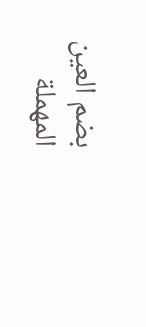بضم العين المهملة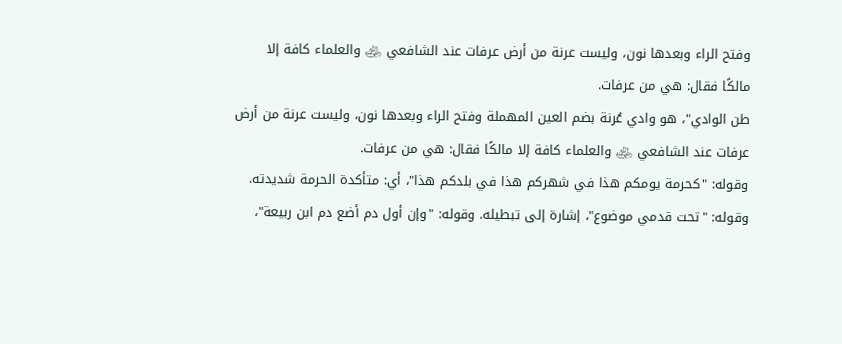وفتح الراء وبعدها نون، وليست عرنة من أرض عرفات عند الشافعي ﵁ والعلماء كافة إلا مالكًا فقال: هي من عرفات.
طن الوادي"، هو وادي عُرنة بضم العين المهملة وفتح الراء وبعدها نون، وليست عرنة من أرض عرفات عند الشافعي ﵁ والعلماء كافة إلا مالكًا فقال: هي من عرفات.
وقوله: "كحرمة يومكم هذا في شهركم هذا في بلدكم هذا"، أي: متأكدة الحرمة شديدته. وقوله: "تحت قدمي موضوع"، إشارة إلى تبطيله. وقوله: "وإن أول دم أضع دم ابن ربيعة"،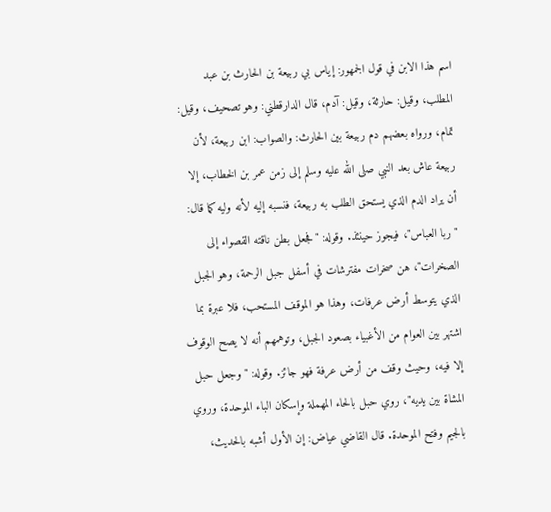اسم هذا الابن في قول الجمهور: إياس بي ربيعة بن الحارث بن عبد المطلب، وقيل: حارثة، وقيل: آدم، قال الدارقطني: وهو تصحيف، وقيل: تمام، ورواه بعضهم دم ربيعة بين الحارث: والصواب: ابن ربيعة، لأن ربيعة عاش بعد النبي صلى الله عليه وسلم إلى زمن عمر بن الخطاب، إلا أن يراد الدم الذي يستحق الطلب به ربيعة، فنسبه إليه لأنه وليه كما قال: "ربا العباس"، فيجوز حينئذ. وقوله: "فجعل بطن ناقته القصواء إلى الصخرات"، هن صخرات مفترشات في أسفل جبل الرحمة، وهو الجبل الذي يتوسط أرض عرفات، وهذا هو الموقف المستحب، فلا عبرة بما اشتهر بين العوام من الأغبياء بصعود الجبل، وتوهمهم أنه لا يصح الوقوف إلا فيه، وحيث وقف من أرض عرفة فهو جائز. وقوله: "وجعل حبل المشاة بين يديه"، روي حبل بالحاء المهملة وإسكان الباء الموحدة، وروي بالجيم وفتح الموحدة. قال القاضي عياض: إن الأول أشبه بالحديث،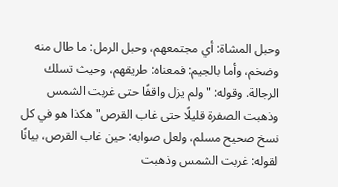وحبل المشاة: أي مجتمعهم، وحبل الرمل: ما طال منه وضخم، وأما بالجيم: فمعناه: طريقهم، وحيث تسلك الرجالة. وقوله: "ولم يزل واقفًا حتى غربت الشمس وذهبت الصفرة قليلًا حتى غاب القرص" هكذا هو في كل نسخ صحيح مسلم، ولعل صوابه: حين غاب القرص، بيانًا لقوله: غربت الشمس وذهبت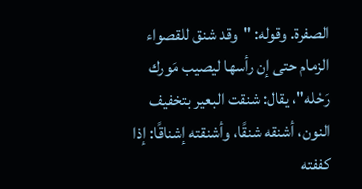الصفرة. وقوله: "وقد شنق للقصواء الزمام حتى إن رأسها ليصيب مَورك رَحْله"، يقال: شنقت البعير بتخفيف النون، أشنقه شنقًا، وأشنقته إشناقًا: إذا كففته